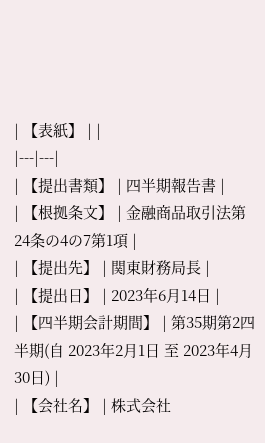| 【表紙】 | |
|---|---|
| 【提出書類】 | 四半期報告書 |
| 【根拠条文】 | 金融商品取引法第24条の4の7第1項 |
| 【提出先】 | 関東財務局長 |
| 【提出日】 | 2023年6月14日 |
| 【四半期会計期間】 | 第35期第2四半期(自 2023年2月1日 至 2023年4月30日) |
| 【会社名】 | 株式会社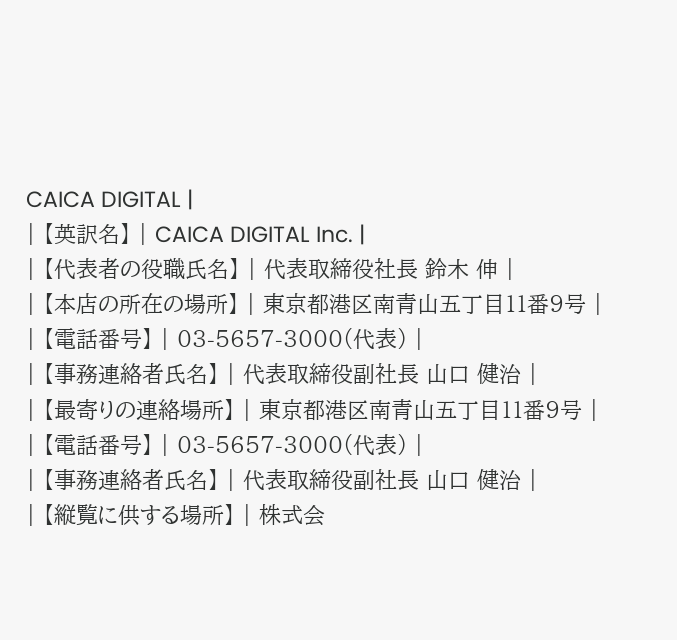CAICA DIGITAL |
| 【英訳名】 | CAICA DIGITAL Inc. |
| 【代表者の役職氏名】 | 代表取締役社長 鈴木 伸 |
| 【本店の所在の場所】 | 東京都港区南青山五丁目11番9号 |
| 【電話番号】 | 03-5657-3000(代表) |
| 【事務連絡者氏名】 | 代表取締役副社長 山口 健治 |
| 【最寄りの連絡場所】 | 東京都港区南青山五丁目11番9号 |
| 【電話番号】 | 03-5657-3000(代表) |
| 【事務連絡者氏名】 | 代表取締役副社長 山口 健治 |
| 【縦覧に供する場所】 | 株式会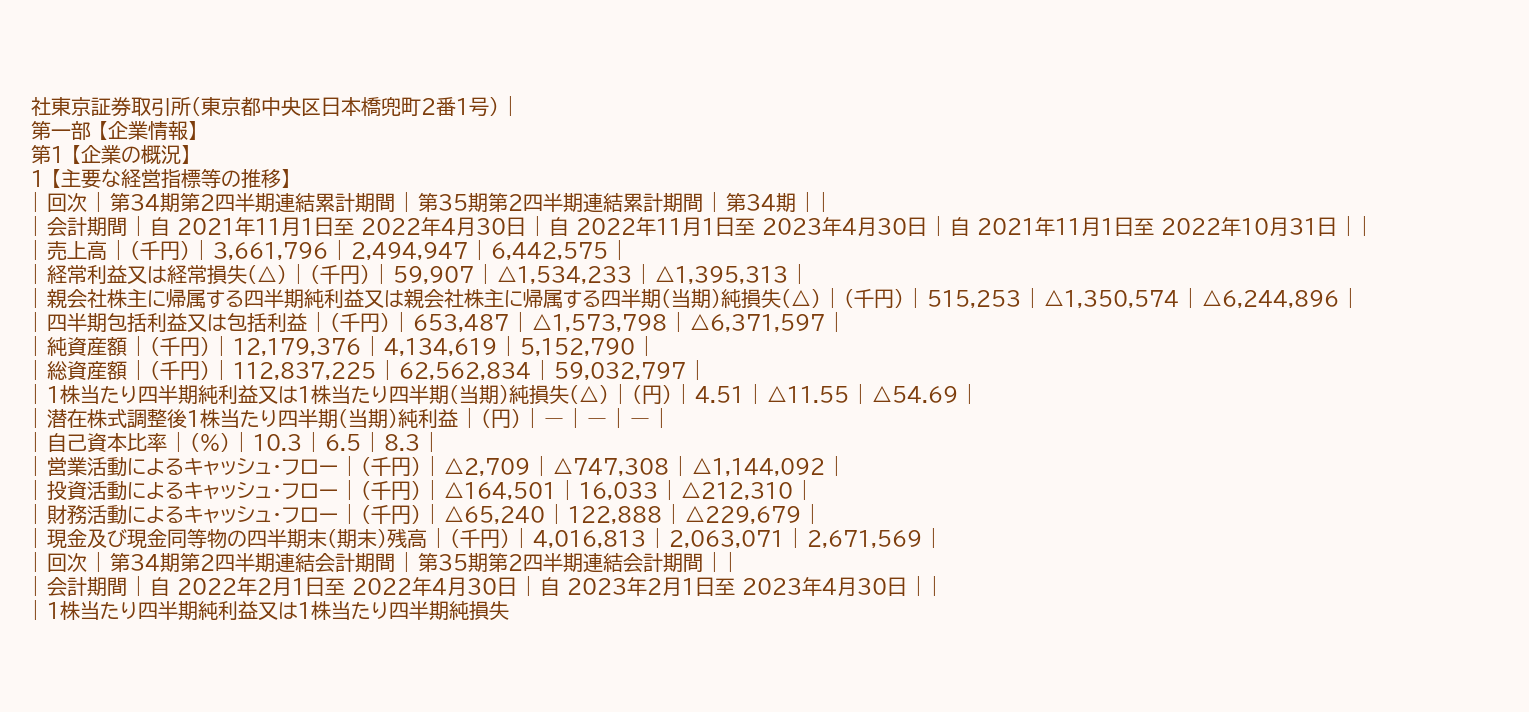社東京証券取引所(東京都中央区日本橋兜町2番1号) |
第一部 【企業情報】
第1 【企業の概況】
1 【主要な経営指標等の推移】
| 回次 | 第34期第2四半期連結累計期間 | 第35期第2四半期連結累計期間 | 第34期 | |
| 会計期間 | 自 2021年11月1日至 2022年4月30日 | 自 2022年11月1日至 2023年4月30日 | 自 2021年11月1日至 2022年10月31日 | |
| 売上高 | (千円) | 3,661,796 | 2,494,947 | 6,442,575 |
| 経常利益又は経常損失(△) | (千円) | 59,907 | △1,534,233 | △1,395,313 |
| 親会社株主に帰属する四半期純利益又は親会社株主に帰属する四半期(当期)純損失(△) | (千円) | 515,253 | △1,350,574 | △6,244,896 |
| 四半期包括利益又は包括利益 | (千円) | 653,487 | △1,573,798 | △6,371,597 |
| 純資産額 | (千円) | 12,179,376 | 4,134,619 | 5,152,790 |
| 総資産額 | (千円) | 112,837,225 | 62,562,834 | 59,032,797 |
| 1株当たり四半期純利益又は1株当たり四半期(当期)純損失(△) | (円) | 4.51 | △11.55 | △54.69 |
| 潜在株式調整後1株当たり四半期(当期)純利益 | (円) | ― | ― | ― |
| 自己資本比率 | (%) | 10.3 | 6.5 | 8.3 |
| 営業活動によるキャッシュ・フロー | (千円) | △2,709 | △747,308 | △1,144,092 |
| 投資活動によるキャッシュ・フロー | (千円) | △164,501 | 16,033 | △212,310 |
| 財務活動によるキャッシュ・フロー | (千円) | △65,240 | 122,888 | △229,679 |
| 現金及び現金同等物の四半期末(期末)残高 | (千円) | 4,016,813 | 2,063,071 | 2,671,569 |
| 回次 | 第34期第2四半期連結会計期間 | 第35期第2四半期連結会計期間 | |
| 会計期間 | 自 2022年2月1日至 2022年4月30日 | 自 2023年2月1日至 2023年4月30日 | |
| 1株当たり四半期純利益又は1株当たり四半期純損失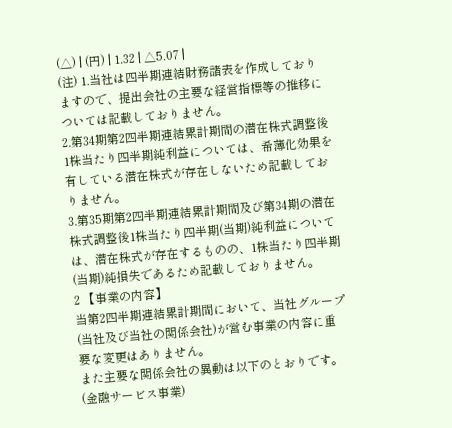(△) | (円) | 1.32 | △5.07 |
(注) 1.当社は四半期連結財務諸表を作成しておりますので、提出会社の主要な経営指標等の推移については記載しておりません。
2.第34期第2四半期連結累計期間の潜在株式調整後1株当たり四半期純利益については、希薄化効果を有している潜在株式が存在しないため記載しておりません。
3.第35期第2四半期連結累計期間及び第34期の潜在株式調整後1株当たり四半期(当期)純利益については、潜在株式が存在するものの、1株当たり四半期(当期)純損失であるため記載しておりません。
2 【事業の内容】
当第2四半期連結累計期間において、当社グループ(当社及び当社の関係会社)が営む事業の内容に重要な変更はありません。
また主要な関係会社の異動は以下のとおりです。
(金融サービス事業)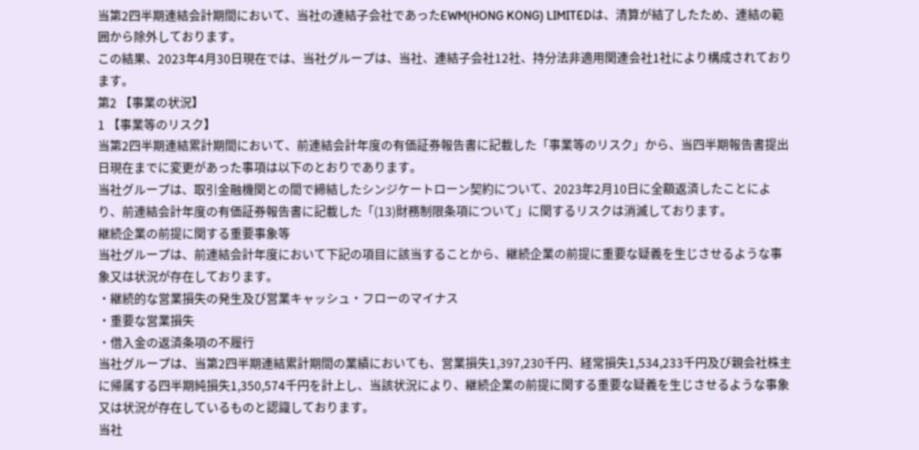当第2四半期連結会計期間において、当社の連結子会社であったEWM(HONG KONG) LIMITEDは、清算が結了したため、連結の範囲から除外しております。
この結果、2023年4月30日現在では、当社グループは、当社、連結子会社12社、持分法非適用関連会社1社により構成されております。
第2 【事業の状況】
1 【事業等のリスク】
当第2四半期連結累計期間において、前連結会計年度の有価証券報告書に記載した「事業等のリスク」から、当四半期報告書提出日現在までに変更があった事項は以下のとおりであります。
当社グループは、取引金融機関との間で締結したシンジケートローン契約について、2023年2月10日に全額返済したことにより、前連結会計年度の有価証券報告書に記載した「(13)財務制限条項について」に関するリスクは消滅しております。
継続企業の前提に関する重要事象等
当社グループは、前連結会計年度において下記の項目に該当することから、継続企業の前提に重要な疑義を生じさせるような事象又は状況が存在しております。
・継続的な営業損失の発生及び営業キャッシュ・フローのマイナス
・重要な営業損失
・借入金の返済条項の不履行
当社グループは、当第2四半期連結累計期間の業績においても、営業損失1,397,230千円、経常損失1,534,233千円及び親会社株主に帰属する四半期純損失1,350,574千円を計上し、当該状況により、継続企業の前提に関する重要な疑義を生じさせるような事象又は状況が存在しているものと認識しております。
当社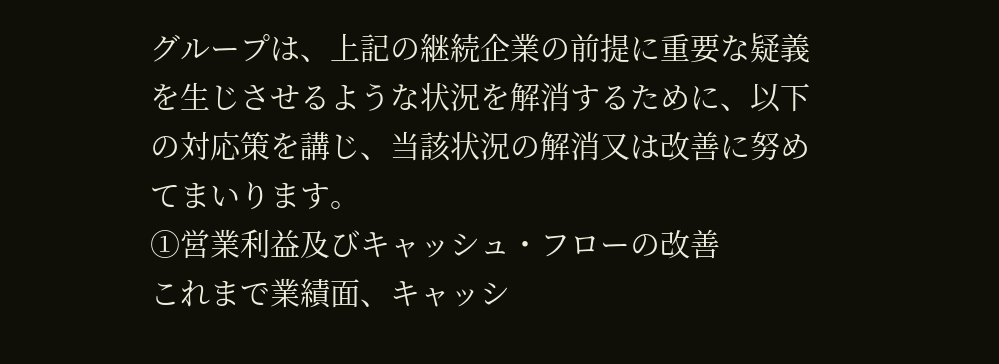グループは、上記の継続企業の前提に重要な疑義を生じさせるような状況を解消するために、以下の対応策を講じ、当該状況の解消又は改善に努めてまいります。
①営業利益及びキャッシュ・フローの改善
これまで業績面、キャッシ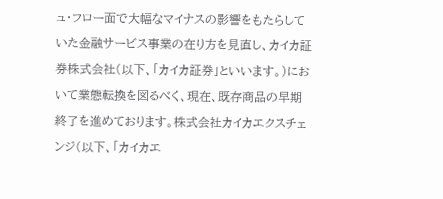ュ・フロー面で大幅なマイナスの影響をもたらしていた金融サービス事業の在り方を見直し、カイカ証券株式会社(以下、「カイカ証券」といいます。)において業態転換を図るべく、現在、既存商品の早期終了を進めております。株式会社カイカエクスチェンジ(以下、「カイカエ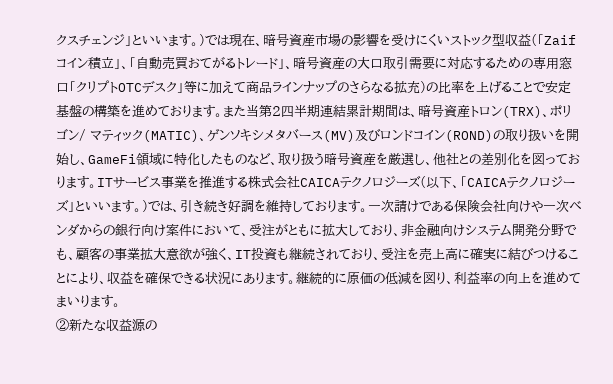クスチェンジ」といいます。)では現在、暗号資産市場の影響を受けにくいストック型収益(「Zaifコイン積立」、「自動売買おてがるトレード」、暗号資産の大口取引需要に対応するための専用窓口「クリプトOTCデスク」等に加えて商品ラインナップのさらなる拡充)の比率を上げることで安定基盤の構築を進めております。また当第2四半期連結累計期間は、暗号資産トロン(TRX)、ポリゴン/ マティック(MATIC)、ゲンソキシメタバース(MV)及びロンドコイン(ROND)の取り扱いを開始し、GameFi領域に特化したものなど、取り扱う暗号資産を厳選し、他社との差別化を図っております。ITサービス事業を推進する株式会社CAICAテクノロジーズ(以下、「CAICAテクノロジーズ」といいます。)では、引き続き好調を維持しております。一次請けである保険会社向けや一次ベンダからの銀行向け案件において、受注がともに拡大しており、非金融向けシステム開発分野でも、顧客の事業拡大意欲が強く、IT投資も継続されており、受注を売上高に確実に結びつけることにより、収益を確保できる状況にあります。継続的に原価の低減を図り、利益率の向上を進めてまいります。
②新たな収益源の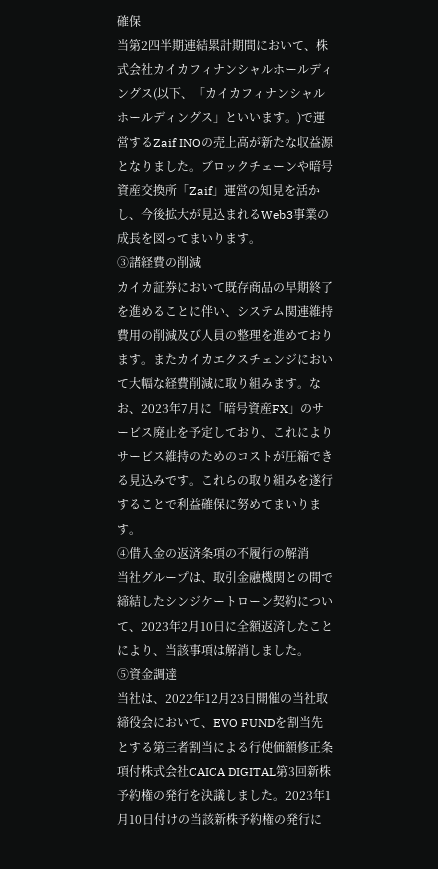確保
当第2四半期連結累計期間において、株式会社カイカフィナンシャルホールディングス(以下、「カイカフィナンシャルホールディングス」といいます。)で運営するZaif INOの売上高が新たな収益源となりました。ブロックチェーンや暗号資産交換所「Zaif」運営の知見を活かし、今後拡大が見込まれるWeb3事業の成長を図ってまいります。
③諸経費の削減
カイカ証券において既存商品の早期終了を進めることに伴い、システム関連維持費用の削減及び人員の整理を進めております。またカイカエクスチェンジにおいて大幅な経費削減に取り組みます。なお、2023年7月に「暗号資産FX」のサービス廃止を予定しており、これによりサービス維持のためのコストが圧縮できる見込みです。これらの取り組みを遂行することで利益確保に努めてまいります。
④借入金の返済条項の不履行の解消
当社グループは、取引金融機関との間で締結したシンジケートローン契約について、2023年2月10日に全額返済したことにより、当該事項は解消しました。
⑤資金調達
当社は、2022年12月23日開催の当社取締役会において、EVO FUNDを割当先とする第三者割当による行使価額修正条項付株式会社CAICA DIGITAL第3回新株予約権の発行を決議しました。2023年1月10日付けの当該新株予約権の発行に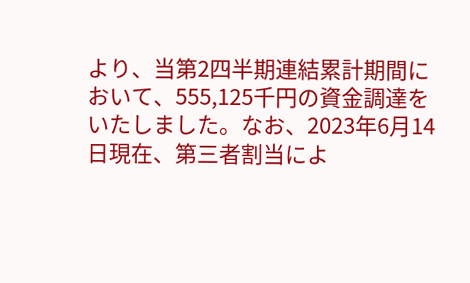より、当第2四半期連結累計期間において、555,125千円の資金調達をいたしました。なお、2023年6月14日現在、第三者割当によ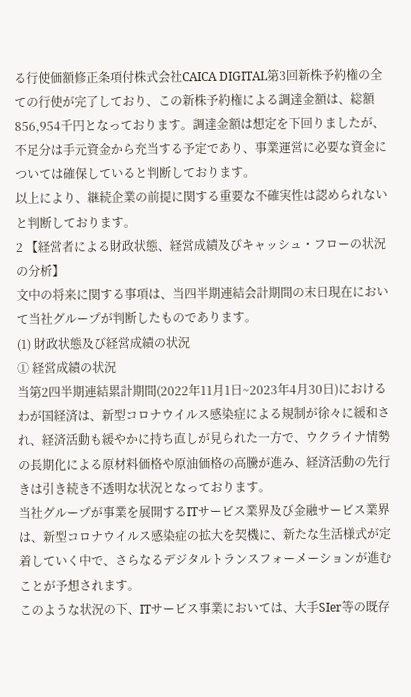る行使価額修正条項付株式会社CAICA DIGITAL第3回新株予約権の全ての行使が完了しており、この新株予約権による調達金額は、総額856,954千円となっております。調達金額は想定を下回りましたが、不足分は手元資金から充当する予定であり、事業運営に必要な資金については確保していると判断しております。
以上により、継続企業の前提に関する重要な不確実性は認められないと判断しております。
2 【経営者による財政状態、経営成績及びキャッシュ・フローの状況の分析】
文中の将来に関する事項は、当四半期連結会計期間の末日現在において当社グループが判断したものであります。
(1) 財政状態及び経営成績の状況
① 経営成績の状況
当第2四半期連結累計期間(2022年11月1日~2023年4月30日)におけるわが国経済は、新型コロナウイルス感染症による規制が徐々に緩和され、経済活動も緩やかに持ち直しが見られた一方で、ウクライナ情勢の長期化による原材料価格や原油価格の高騰が進み、経済活動の先行きは引き続き不透明な状況となっております。
当社グループが事業を展開するITサービス業界及び金融サービス業界は、新型コロナウイルス感染症の拡大を契機に、新たな生活様式が定着していく中で、さらなるデジタルトランスフォーメーションが進むことが予想されます。
このような状況の下、ITサービス事業においては、大手SIer等の既存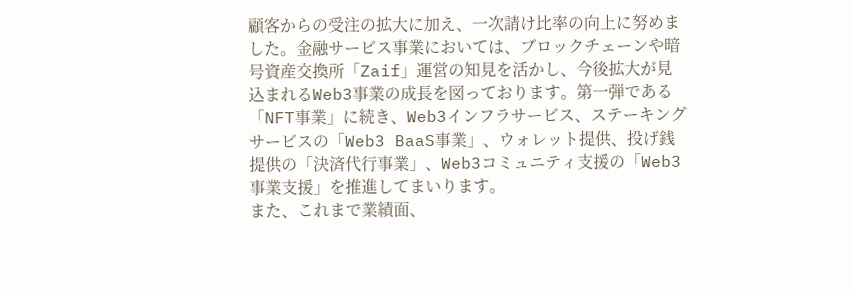顧客からの受注の拡大に加え、一次請け比率の向上に努めました。金融サービス事業においては、ブロックチェーンや暗号資産交換所「Zaif」運営の知見を活かし、今後拡大が見込まれるWeb3事業の成長を図っております。第一弾である「NFT事業」に続き、Web3インフラサービス、ステーキングサービスの「Web3 BaaS事業」、ウォレット提供、投げ銭提供の「決済代行事業」、Web3コミュニティ支援の「Web3事業支援」を推進してまいります。
また、これまで業績面、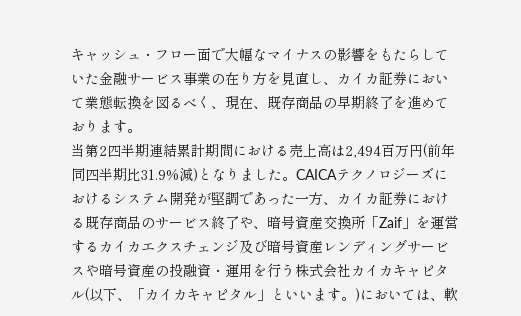キャッシュ・フロー面で大幅なマイナスの影響をもたらしていた金融サービス事業の在り方を見直し、カイカ証券において業態転換を図るべく、現在、既存商品の早期終了を進めております。
当第2四半期連結累計期間における売上高は2,494百万円(前年同四半期比31.9%減)となりました。CAICAテクノロジーズにおけるシステム開発が堅調であった一方、カイカ証券における既存商品のサービス終了や、暗号資産交換所「Zaif」を運営するカイカエクスチェンジ及び暗号資産レンディングサービスや暗号資産の投融資・運用を行う株式会社カイカキャピタル(以下、「カイカキャピタル」といいます。)においては、軟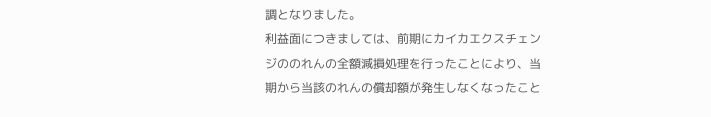調となりました。
利益面につきましては、前期にカイカエクスチェンジののれんの全額減損処理を行ったことにより、当期から当該のれんの償却額が発生しなくなったこと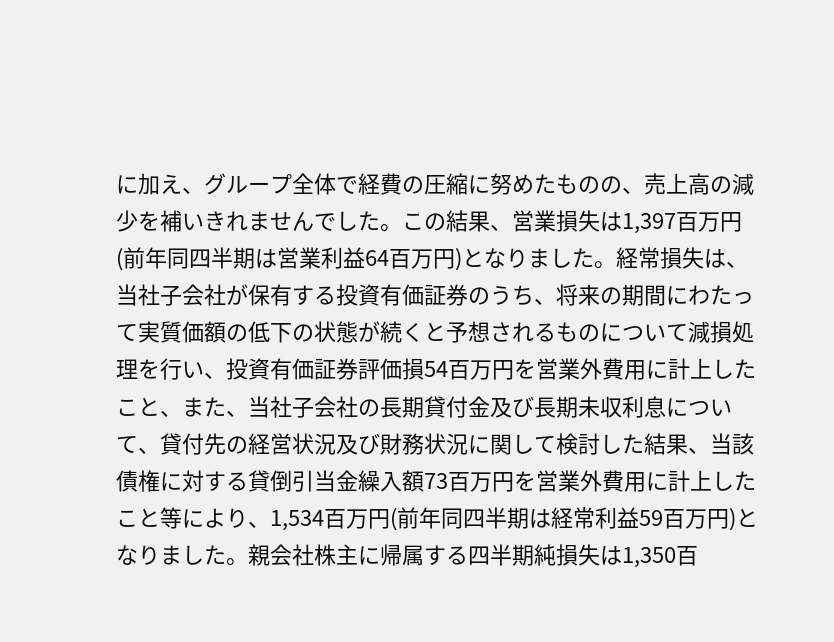に加え、グループ全体で経費の圧縮に努めたものの、売上高の減少を補いきれませんでした。この結果、営業損失は1,397百万円(前年同四半期は営業利益64百万円)となりました。経常損失は、当社子会社が保有する投資有価証券のうち、将来の期間にわたって実質価額の低下の状態が続くと予想されるものについて減損処理を行い、投資有価証券評価損54百万円を営業外費用に計上したこと、また、当社子会社の長期貸付金及び長期未収利息について、貸付先の経営状況及び財務状況に関して検討した結果、当該債権に対する貸倒引当金繰入額73百万円を営業外費用に計上したこと等により、1,534百万円(前年同四半期は経常利益59百万円)となりました。親会社株主に帰属する四半期純損失は1,350百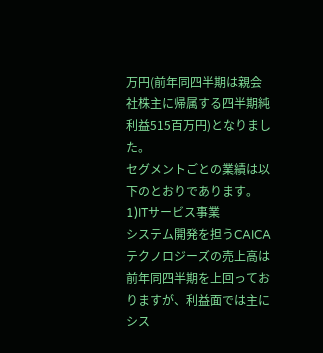万円(前年同四半期は親会社株主に帰属する四半期純利益515百万円)となりました。
セグメントごとの業績は以下のとおりであります。
1)ITサービス事業
システム開発を担うCAICAテクノロジーズの売上高は前年同四半期を上回っておりますが、利益面では主にシス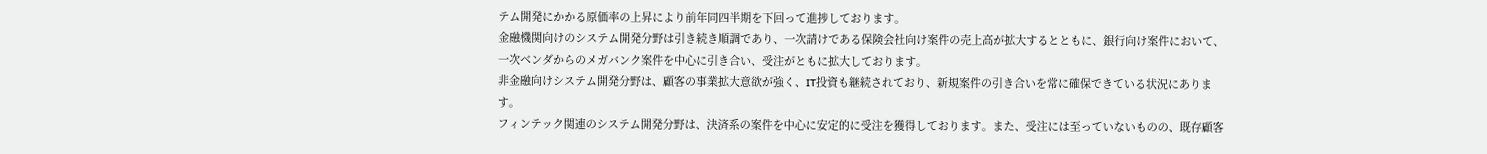テム開発にかかる原価率の上昇により前年同四半期を下回って進捗しております。
金融機関向けのシステム開発分野は引き続き順調であり、一次請けである保険会社向け案件の売上高が拡大するとともに、銀行向け案件において、一次ベンダからのメガバンク案件を中心に引き合い、受注がともに拡大しております。
非金融向けシステム開発分野は、顧客の事業拡大意欲が強く、IT投資も継続されており、新規案件の引き合いを常に確保できている状況にあります。
フィンテック関連のシステム開発分野は、決済系の案件を中心に安定的に受注を獲得しております。また、受注には至っていないものの、既存顧客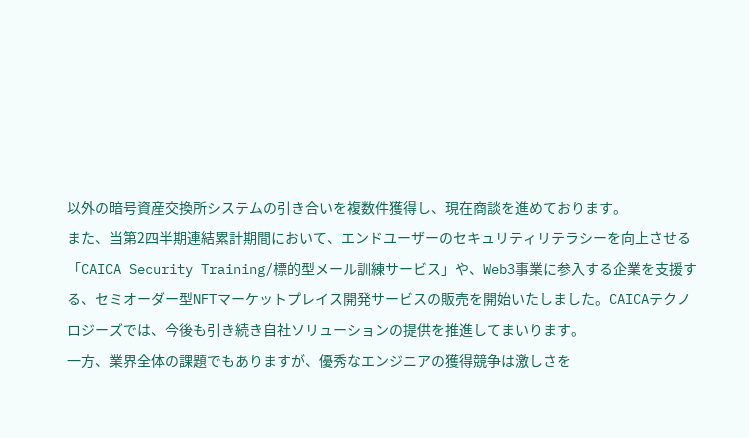以外の暗号資産交換所システムの引き合いを複数件獲得し、現在商談を進めております。
また、当第2四半期連結累計期間において、エンドユーザーのセキュリティリテラシーを向上させる 「CAICA Security Training/標的型メール訓練サービス」や、Web3事業に参入する企業を支援する、セミオーダー型NFTマーケットプレイス開発サービスの販売を開始いたしました。CAICAテクノロジーズでは、今後も引き続き自社ソリューションの提供を推進してまいります。
一方、業界全体の課題でもありますが、優秀なエンジニアの獲得競争は激しさを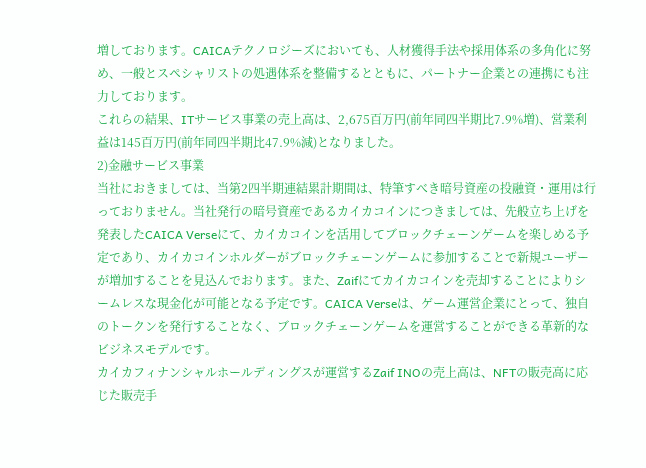増しております。CAICAテクノロジーズにおいても、人材獲得手法や採用体系の多角化に努め、一般とスペシャリストの処遇体系を整備するとともに、パートナー企業との連携にも注力しております。
これらの結果、ITサービス事業の売上高は、2,675百万円(前年同四半期比7.9%増)、営業利益は145百万円(前年同四半期比47.9%減)となりました。
2)金融サービス事業
当社におきましては、当第2四半期連結累計期間は、特筆すべき暗号資産の投融資・運用は行っておりません。当社発行の暗号資産であるカイカコインにつきましては、先般立ち上げを発表したCAICA Verseにて、カイカコインを活用してブロックチェーンゲームを楽しめる予定であり、カイカコインホルダーがブロックチェーンゲームに参加することで新規ユーザーが増加することを見込んでおります。また、Zaifにてカイカコインを売却することによりシームレスな現金化が可能となる予定です。CAICA Verseは、ゲーム運営企業にとって、独自のトークンを発行することなく、ブロックチェーンゲームを運営することができる革新的なビジネスモデルです。
カイカフィナンシャルホールディングスが運営するZaif INOの売上高は、NFTの販売高に応じた販売手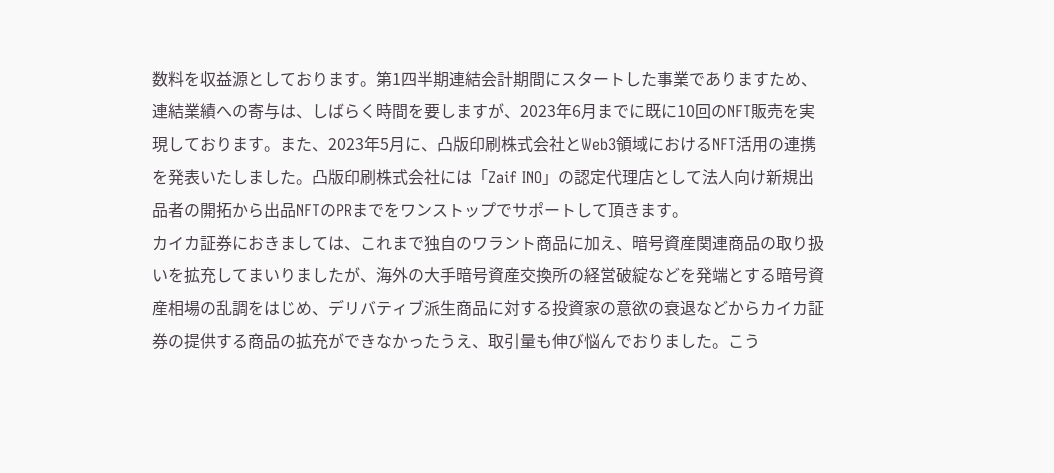数料を収益源としております。第1四半期連結会計期間にスタートした事業でありますため、連結業績への寄与は、しばらく時間を要しますが、2023年6月までに既に10回のNFT販売を実現しております。また、2023年5月に、凸版印刷株式会社とWeb3領域におけるNFT活用の連携を発表いたしました。凸版印刷株式会社には「Zaif INO」の認定代理店として法人向け新規出品者の開拓から出品NFTのPRまでをワンストップでサポートして頂きます。
カイカ証券におきましては、これまで独自のワラント商品に加え、暗号資産関連商品の取り扱いを拡充してまいりましたが、海外の大手暗号資産交換所の経営破綻などを発端とする暗号資産相場の乱調をはじめ、デリバティブ派生商品に対する投資家の意欲の衰退などからカイカ証券の提供する商品の拡充ができなかったうえ、取引量も伸び悩んでおりました。こう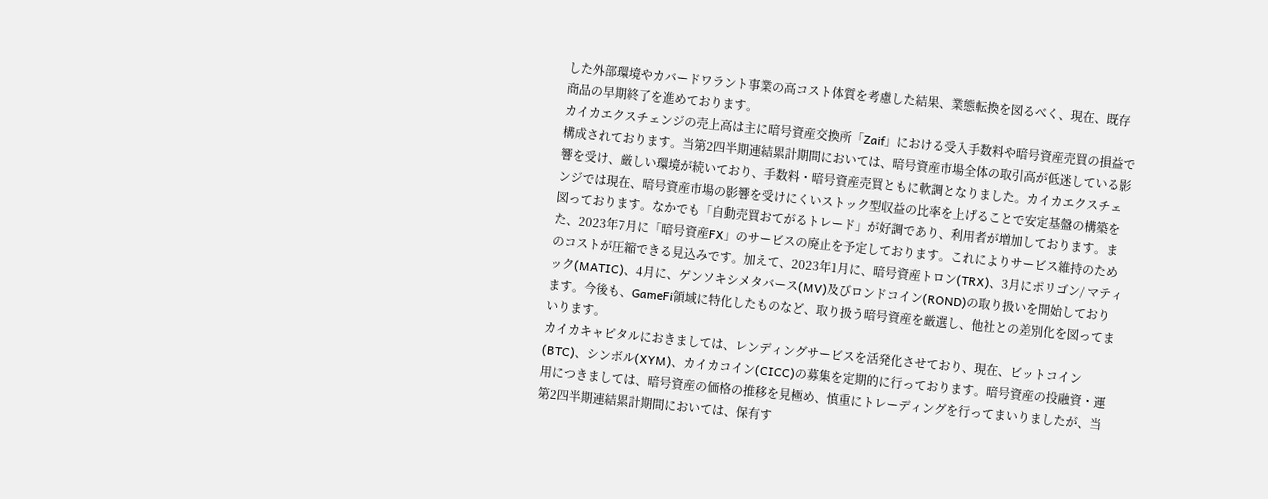した外部環境やカバードワラント事業の高コスト体質を考慮した結果、業態転換を図るべく、現在、既存商品の早期終了を進めております。
カイカエクスチェンジの売上高は主に暗号資産交換所「Zaif」における受入手数料や暗号資産売買の損益で構成されております。当第2四半期連結累計期間においては、暗号資産市場全体の取引高が低迷している影響を受け、厳しい環境が続いており、手数料・暗号資産売買ともに軟調となりました。カイカエクスチェンジでは現在、暗号資産市場の影響を受けにくいストック型収益の比率を上げることで安定基盤の構築を図っております。なかでも「自動売買おてがるトレード」が好調であり、利用者が増加しております。また、2023年7月に「暗号資産FX」のサービスの廃止を予定しております。これによりサービス維持のためのコストが圧縮できる見込みです。加えて、2023年1月に、暗号資産トロン(TRX)、3月にポリゴン/ マティック(MATIC)、4月に、ゲンソキシメタバース(MV)及びロンドコイン(ROND)の取り扱いを開始しております。今後も、GameFi領域に特化したものなど、取り扱う暗号資産を厳選し、他社との差別化を図ってまいります。
カイカキャピタルにおきましては、レンディングサービスを活発化させており、現在、ビットコイン(BTC)、シンボル(XYM)、カイカコイン(CICC)の募集を定期的に行っております。暗号資産の投融資・運用につきましては、暗号資産の価格の推移を見極め、慎重にトレーディングを行ってまいりましたが、当第2四半期連結累計期間においては、保有す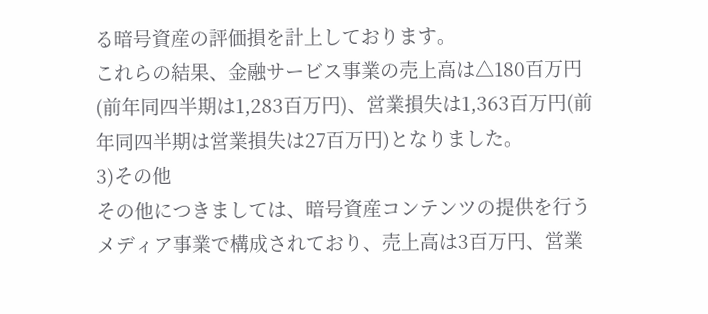る暗号資産の評価損を計上しております。
これらの結果、金融サービス事業の売上高は△180百万円(前年同四半期は1,283百万円)、営業損失は1,363百万円(前年同四半期は営業損失は27百万円)となりました。
3)その他
その他につきましては、暗号資産コンテンツの提供を行うメディア事業で構成されており、売上高は3百万円、営業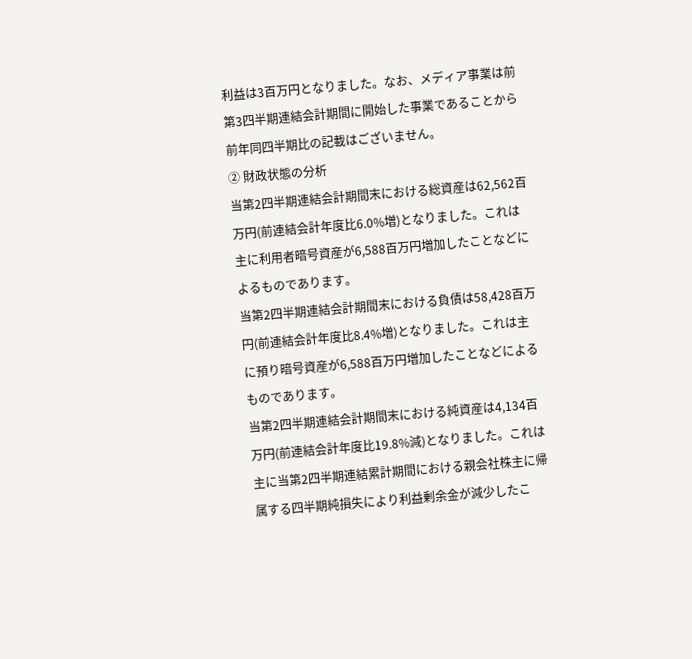利益は3百万円となりました。なお、メディア事業は前第3四半期連結会計期間に開始した事業であることから前年同四半期比の記載はございません。
② 財政状態の分析
当第2四半期連結会計期間末における総資産は62,562百万円(前連結会計年度比6.0%増)となりました。これは主に利用者暗号資産が6,588百万円増加したことなどによるものであります。
当第2四半期連結会計期間末における負債は58,428百万円(前連結会計年度比8.4%増)となりました。これは主に預り暗号資産が6,588百万円増加したことなどによるものであります。
当第2四半期連結会計期間末における純資産は4,134百万円(前連結会計年度比19.8%減)となりました。これは主に当第2四半期連結累計期間における親会社株主に帰属する四半期純損失により利益剰余金が減少したこ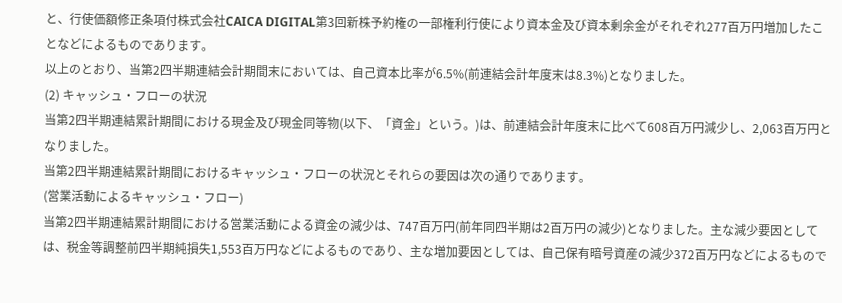と、行使価額修正条項付株式会社CAICA DIGITAL第3回新株予約権の一部権利行使により資本金及び資本剰余金がそれぞれ277百万円増加したことなどによるものであります。
以上のとおり、当第2四半期連結会計期間末においては、自己資本比率が6.5%(前連結会計年度末は8.3%)となりました。
(2) キャッシュ・フローの状況
当第2四半期連結累計期間における現金及び現金同等物(以下、「資金」という。)は、前連結会計年度末に比べて608百万円減少し、2,063百万円となりました。
当第2四半期連結累計期間におけるキャッシュ・フローの状況とそれらの要因は次の通りであります。
(営業活動によるキャッシュ・フロー)
当第2四半期連結累計期間における営業活動による資金の減少は、747百万円(前年同四半期は2百万円の減少)となりました。主な減少要因としては、税金等調整前四半期純損失1,553百万円などによるものであり、主な増加要因としては、自己保有暗号資産の減少372百万円などによるもので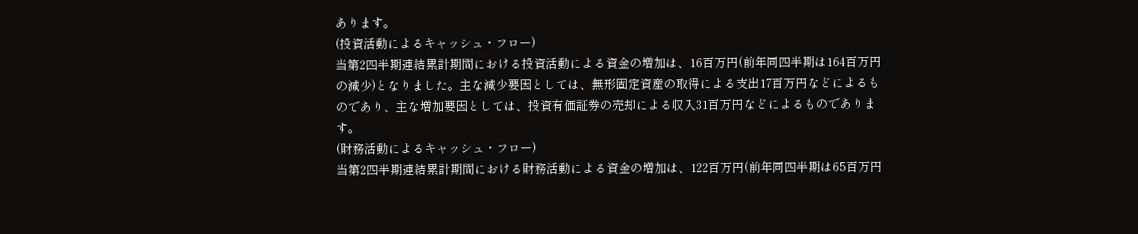あります。
(投資活動によるキャッシュ・フロー)
当第2四半期連結累計期間における投資活動による資金の増加は、16百万円(前年同四半期は164百万円の減少)となりました。主な減少要因としては、無形固定資産の取得による支出17百万円などによるものであり、主な増加要因としては、投資有価証券の売却による収入31百万円などによるものであります。
(財務活動によるキャッシュ・フロー)
当第2四半期連結累計期間における財務活動による資金の増加は、122百万円(前年同四半期は65百万円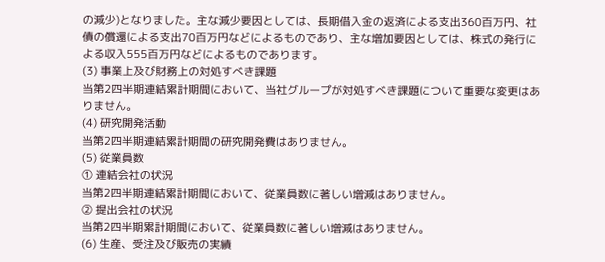の減少)となりました。主な減少要因としては、長期借入金の返済による支出360百万円、社債の償還による支出70百万円などによるものであり、主な増加要因としては、株式の発行による収入555百万円などによるものであります。
(3) 事業上及び財務上の対処すべき課題
当第2四半期連結累計期間において、当社グループが対処すべき課題について重要な変更はありません。
(4) 研究開発活動
当第2四半期連結累計期間の研究開発費はありません。
(5) 従業員数
① 連結会社の状況
当第2四半期連結累計期間において、従業員数に著しい増減はありません。
② 提出会社の状況
当第2四半期累計期間において、従業員数に著しい増減はありません。
(6) 生産、受注及び販売の実績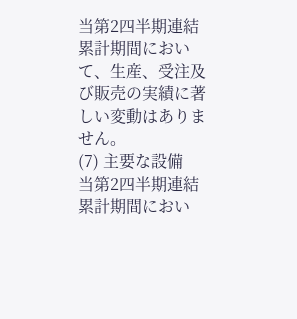当第2四半期連結累計期間において、生産、受注及び販売の実績に著しい変動はありません。
(7) 主要な設備
当第2四半期連結累計期間におい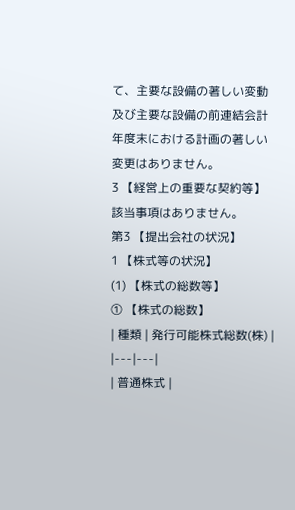て、主要な設備の著しい変動及び主要な設備の前連結会計年度末における計画の著しい変更はありません。
3 【経営上の重要な契約等】
該当事項はありません。
第3 【提出会社の状況】
1 【株式等の状況】
(1) 【株式の総数等】
① 【株式の総数】
| 種類 | 発行可能株式総数(株) |
|---|---|
| 普通株式 |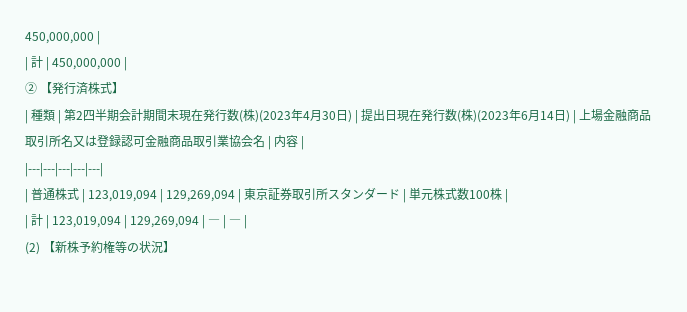450,000,000 |
| 計 | 450,000,000 |
② 【発行済株式】
| 種類 | 第2四半期会計期間末現在発行数(株)(2023年4月30日) | 提出日現在発行数(株)(2023年6月14日) | 上場金融商品取引所名又は登録認可金融商品取引業協会名 | 内容 |
|---|---|---|---|---|
| 普通株式 | 123,019,094 | 129,269,094 | 東京証券取引所スタンダード | 単元株式数100株 |
| 計 | 123,019,094 | 129,269,094 | ― | ― |
(2) 【新株予約権等の状況】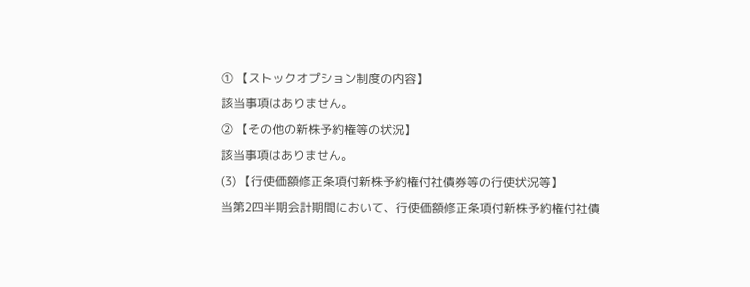① 【ストックオプション制度の内容】
該当事項はありません。
② 【その他の新株予約権等の状況】
該当事項はありません。
(3) 【行使価額修正条項付新株予約権付社債券等の行使状況等】
当第2四半期会計期間において、行使価額修正条項付新株予約権付社債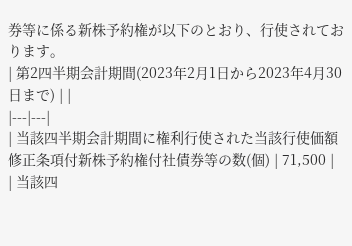券等に係る新株予約権が以下のとおり、行使されております。
| 第2四半期会計期間(2023年2月1日から2023年4月30日まで) | |
|---|---|
| 当該四半期会計期間に権利行使された当該行使価額修正条項付新株予約権付社債券等の数(個) | 71,500 |
| 当該四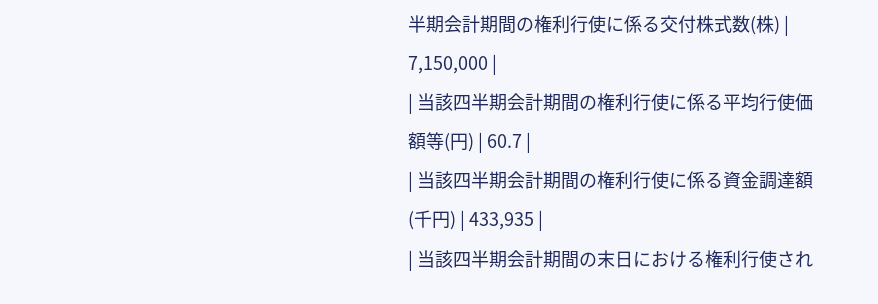半期会計期間の権利行使に係る交付株式数(株) | 7,150,000 |
| 当該四半期会計期間の権利行使に係る平均行使価額等(円) | 60.7 |
| 当該四半期会計期間の権利行使に係る資金調達額(千円) | 433,935 |
| 当該四半期会計期間の末日における権利行使され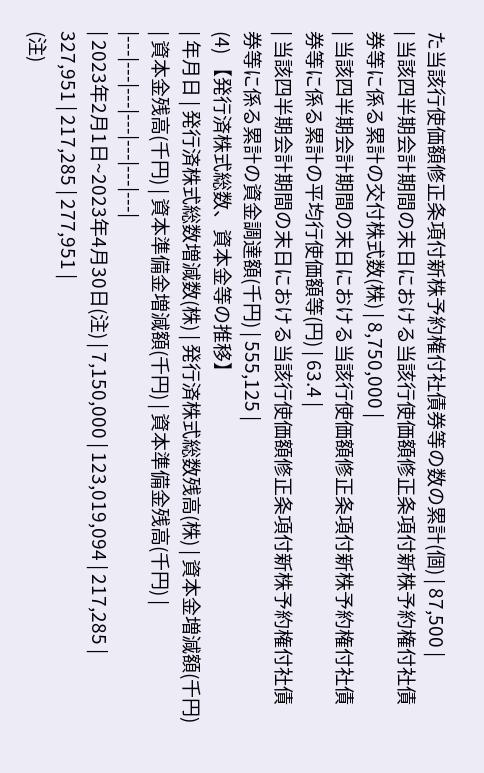た当該行使価額修正条項付新株予約権付社債券等の数の累計(個) | 87,500 |
| 当該四半期会計期間の末日における当該行使価額修正条項付新株予約権付社債券等に係る累計の交付株式数(株) | 8,750,000 |
| 当該四半期会計期間の末日における当該行使価額修正条項付新株予約権付社債券等に係る累計の平均行使価額等(円) | 63.4 |
| 当該四半期会計期間の末日における当該行使価額修正条項付新株予約権付社債券等に係る累計の資金調達額(千円) | 555,125 |
(4) 【発行済株式総数、資本金等の推移】
| 年月日 | 発行済株式総数増減数(株) | 発行済株式総数残高(株) | 資本金増減額(千円) | 資本金残高(千円) | 資本準備金増減額(千円) | 資本準備金残高(千円) |
|---|---|---|---|---|---|---|
| 2023年2月1日~2023年4月30日(注) | 7,150,000 | 123,019,094 | 217,285 | 327,951 | 217,285 | 277,951 |
(注)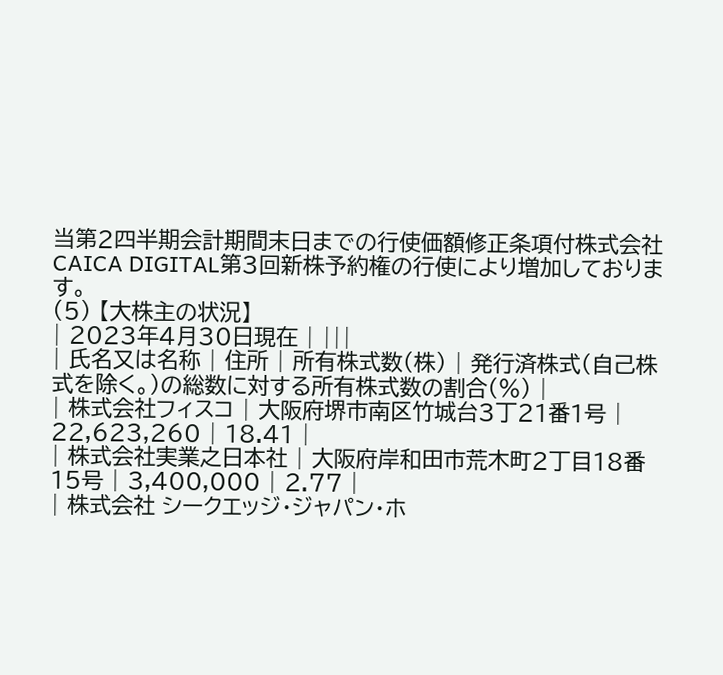当第2四半期会計期間末日までの行使価額修正条項付株式会社CAICA DIGITAL第3回新株予約権の行使により増加しております。
(5) 【大株主の状況】
| 2023年4月30日現在 | |||
| 氏名又は名称 | 住所 | 所有株式数(株) | 発行済株式(自己株式を除く。)の総数に対する所有株式数の割合(%) |
| 株式会社フィスコ | 大阪府堺市南区竹城台3丁21番1号 | 22,623,260 | 18.41 |
| 株式会社実業之日本社 | 大阪府岸和田市荒木町2丁目18番15号 | 3,400,000 | 2.77 |
| 株式会社 シークエッジ・ジャパン・ホ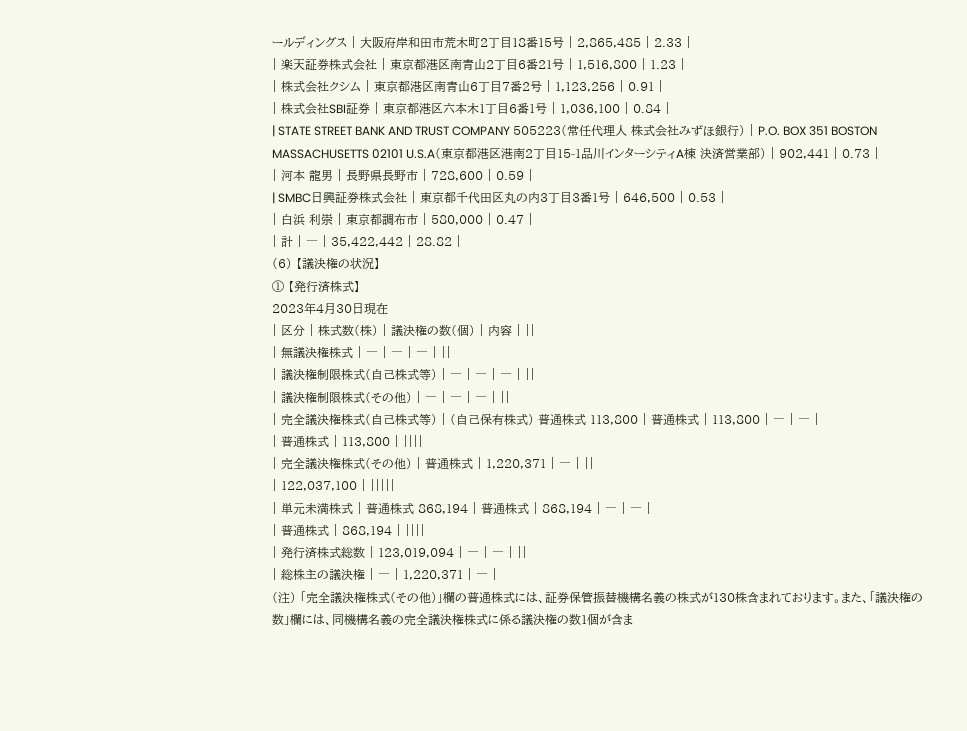ールディングス | 大阪府岸和田市荒木町2丁目18番15号 | 2,865,485 | 2.33 |
| 楽天証券株式会社 | 東京都港区南青山2丁目6番21号 | 1,516,800 | 1.23 |
| 株式会社クシム | 東京都港区南青山6丁目7番2号 | 1,123,256 | 0.91 |
| 株式会社SBI証券 | 東京都港区六本木1丁目6番1号 | 1,036,100 | 0.84 |
| STATE STREET BANK AND TRUST COMPANY 505223(常任代理人 株式会社みずほ銀行) | P.O. BOX 351 BOSTON MASSACHUSETTS 02101 U.S.A(東京都港区港南2丁目15-1品川インターシティA棟 決済営業部) | 902,441 | 0.73 |
| 河本 龍男 | 長野県長野市 | 728,600 | 0.59 |
| SMBC日興証券株式会社 | 東京都千代田区丸の内3丁目3番1号 | 646,500 | 0.53 |
| 白浜 利崇 | 東京都調布市 | 580,000 | 0.47 |
| 計 | ― | 35,422,442 | 28.82 |
(6) 【議決権の状況】
① 【発行済株式】
2023年4月30日現在
| 区分 | 株式数(株) | 議決権の数(個) | 内容 | ||
| 無議決権株式 | ― | ― | ― | ||
| 議決権制限株式(自己株式等) | ― | ― | ― | ||
| 議決権制限株式(その他) | ― | ― | ― | ||
| 完全議決権株式(自己株式等) | (自己保有株式) 普通株式 113,800 | 普通株式 | 113,800 | ― | ― |
| 普通株式 | 113,800 | ||||
| 完全議決権株式(その他) | 普通株式 | 1,220,371 | ― | ||
| 122,037,100 | |||||
| 単元未満株式 | 普通株式 868,194 | 普通株式 | 868,194 | ― | ― |
| 普通株式 | 868,194 | ||||
| 発行済株式総数 | 123,019,094 | ― | ― | ||
| 総株主の議決権 | ― | 1,220,371 | ― |
(注) 「完全議決権株式(その他)」欄の普通株式には、証券保管振替機構名義の株式が130株含まれております。また、「議決権の数」欄には、同機構名義の完全議決権株式に係る議決権の数1個が含ま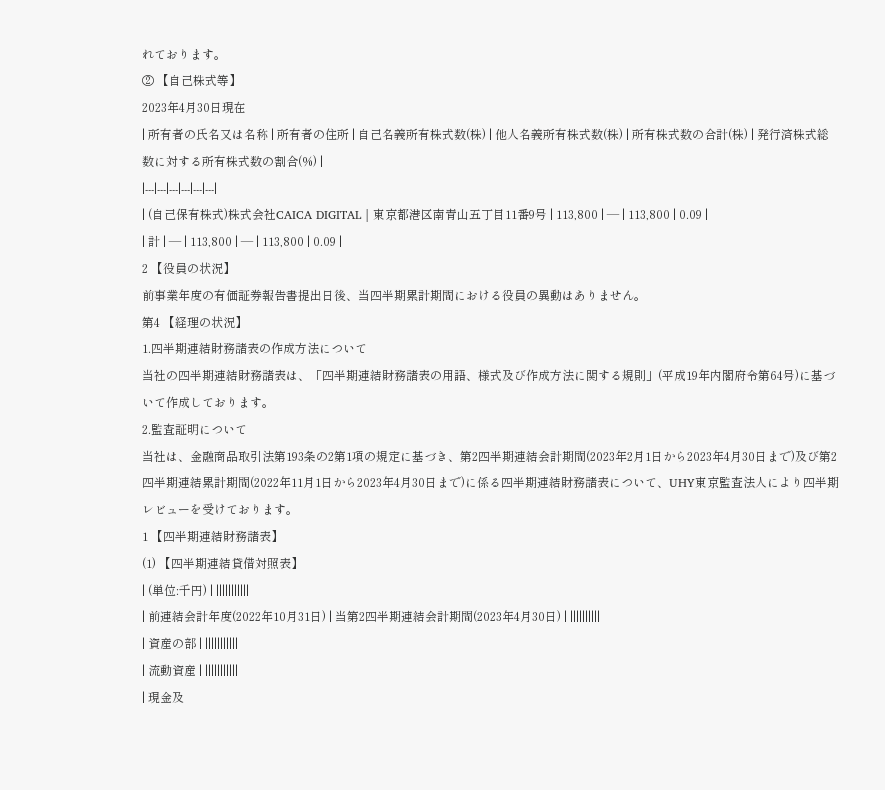れております。
② 【自己株式等】
2023年4月30日現在
| 所有者の氏名又は名称 | 所有者の住所 | 自己名義所有株式数(株) | 他人名義所有株式数(株) | 所有株式数の合計(株) | 発行済株式総数に対する所有株式数の割合(%) |
|---|---|---|---|---|---|
| (自己保有株式)株式会社CAICA DIGITAL | 東京都港区南青山五丁目11番9号 | 113,800 | ― | 113,800 | 0.09 |
| 計 | ― | 113,800 | ― | 113,800 | 0.09 |
2 【役員の状況】
前事業年度の有価証券報告書提出日後、当四半期累計期間における役員の異動はありません。
第4 【経理の状況】
1.四半期連結財務諸表の作成方法について
当社の四半期連結財務諸表は、「四半期連結財務諸表の用語、様式及び作成方法に関する規則」(平成19年内閣府令第64号)に基づいて作成しております。
2.監査証明について
当社は、金融商品取引法第193条の2第1項の規定に基づき、第2四半期連結会計期間(2023年2月1日から2023年4月30日まで)及び第2四半期連結累計期間(2022年11月1日から2023年4月30日まで)に係る四半期連結財務諸表について、UHY東京監査法人により四半期レビューを受けております。
1 【四半期連結財務諸表】
(1) 【四半期連結貸借対照表】
| (単位:千円) | |||||||||||
| 前連結会計年度(2022年10月31日) | 当第2四半期連結会計期間(2023年4月30日) | ||||||||||
| 資産の部 | |||||||||||
| 流動資産 | |||||||||||
| 現金及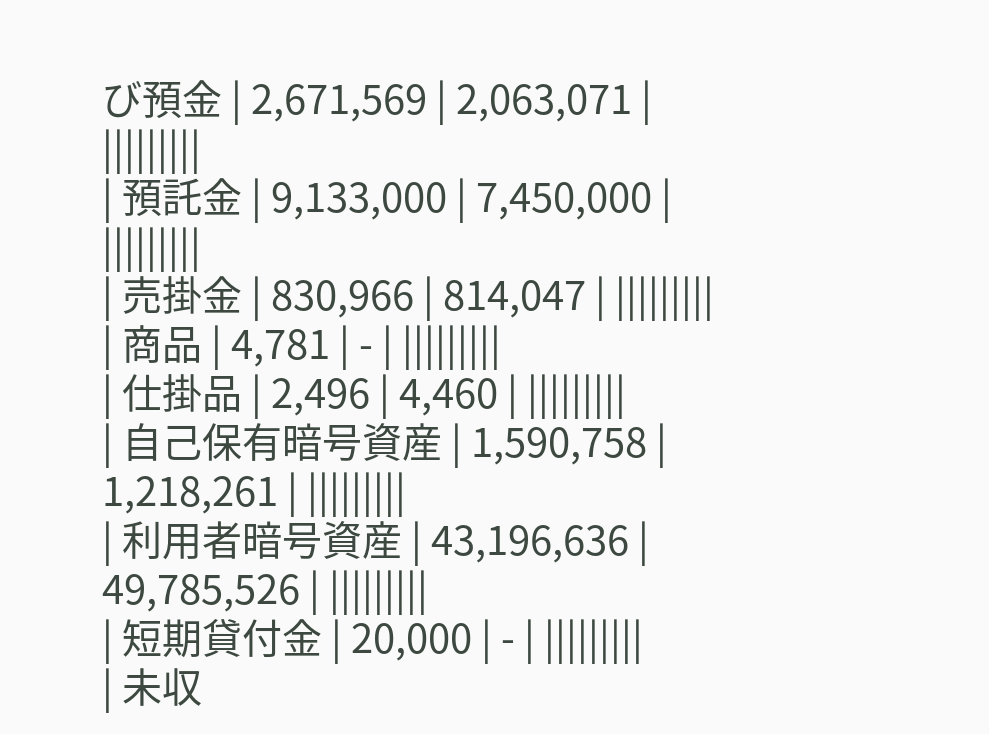び預金 | 2,671,569 | 2,063,071 | |||||||||
| 預託金 | 9,133,000 | 7,450,000 | |||||||||
| 売掛金 | 830,966 | 814,047 | |||||||||
| 商品 | 4,781 | - | |||||||||
| 仕掛品 | 2,496 | 4,460 | |||||||||
| 自己保有暗号資産 | 1,590,758 | 1,218,261 | |||||||||
| 利用者暗号資産 | 43,196,636 | 49,785,526 | |||||||||
| 短期貸付金 | 20,000 | - | |||||||||
| 未収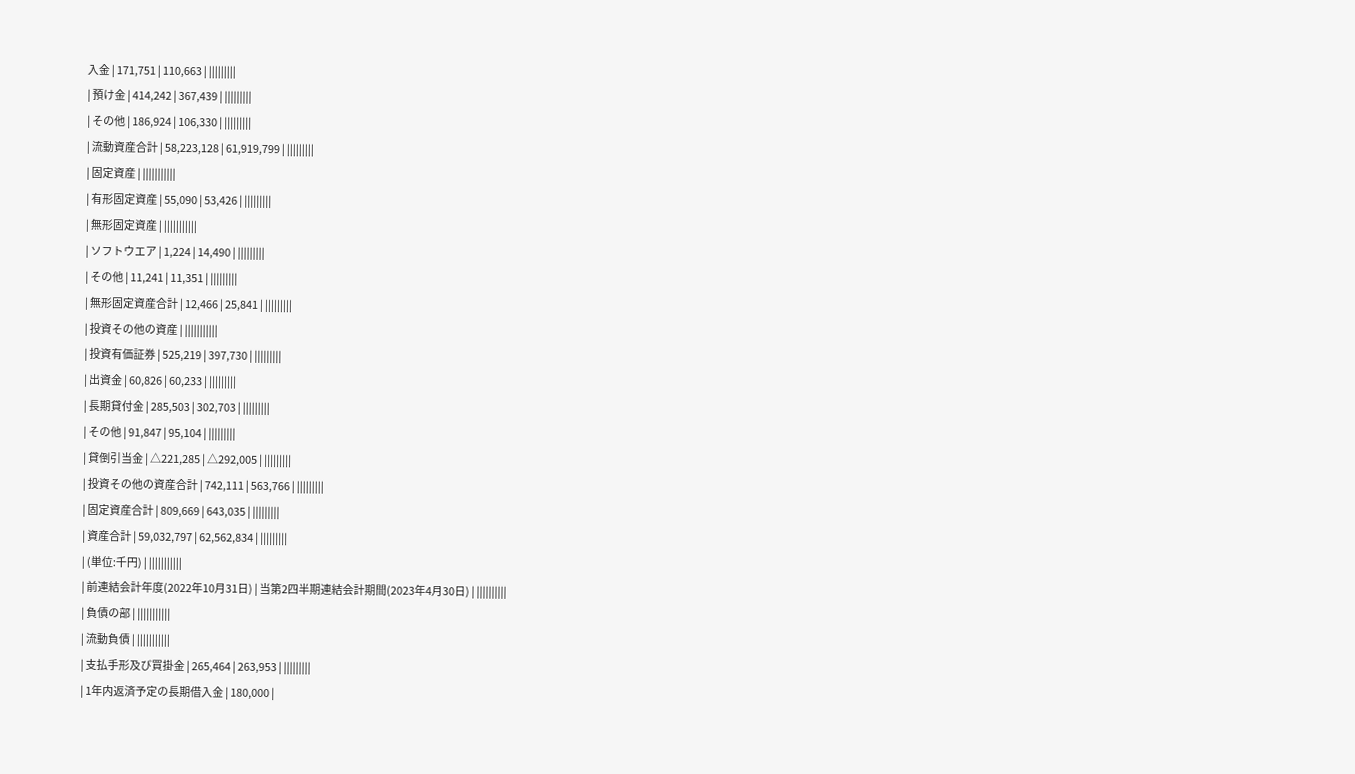入金 | 171,751 | 110,663 | |||||||||
| 預け金 | 414,242 | 367,439 | |||||||||
| その他 | 186,924 | 106,330 | |||||||||
| 流動資産合計 | 58,223,128 | 61,919,799 | |||||||||
| 固定資産 | |||||||||||
| 有形固定資産 | 55,090 | 53,426 | |||||||||
| 無形固定資産 | |||||||||||
| ソフトウエア | 1,224 | 14,490 | |||||||||
| その他 | 11,241 | 11,351 | |||||||||
| 無形固定資産合計 | 12,466 | 25,841 | |||||||||
| 投資その他の資産 | |||||||||||
| 投資有価証券 | 525,219 | 397,730 | |||||||||
| 出資金 | 60,826 | 60,233 | |||||||||
| 長期貸付金 | 285,503 | 302,703 | |||||||||
| その他 | 91,847 | 95,104 | |||||||||
| 貸倒引当金 | △221,285 | △292,005 | |||||||||
| 投資その他の資産合計 | 742,111 | 563,766 | |||||||||
| 固定資産合計 | 809,669 | 643,035 | |||||||||
| 資産合計 | 59,032,797 | 62,562,834 | |||||||||
| (単位:千円) | |||||||||||
| 前連結会計年度(2022年10月31日) | 当第2四半期連結会計期間(2023年4月30日) | ||||||||||
| 負債の部 | |||||||||||
| 流動負債 | |||||||||||
| 支払手形及び買掛金 | 265,464 | 263,953 | |||||||||
| 1年内返済予定の長期借入金 | 180,000 |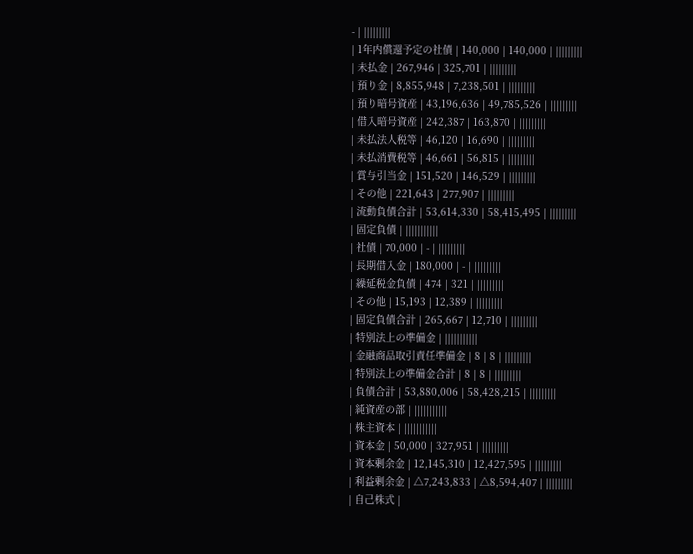- | |||||||||
| 1年内償還予定の社債 | 140,000 | 140,000 | |||||||||
| 未払金 | 267,946 | 325,701 | |||||||||
| 預り金 | 8,855,948 | 7,238,501 | |||||||||
| 預り暗号資産 | 43,196,636 | 49,785,526 | |||||||||
| 借入暗号資産 | 242,387 | 163,870 | |||||||||
| 未払法人税等 | 46,120 | 16,690 | |||||||||
| 未払消費税等 | 46,661 | 56,815 | |||||||||
| 賞与引当金 | 151,520 | 146,529 | |||||||||
| その他 | 221,643 | 277,907 | |||||||||
| 流動負債合計 | 53,614,330 | 58,415,495 | |||||||||
| 固定負債 | |||||||||||
| 社債 | 70,000 | - | |||||||||
| 長期借入金 | 180,000 | - | |||||||||
| 繰延税金負債 | 474 | 321 | |||||||||
| その他 | 15,193 | 12,389 | |||||||||
| 固定負債合計 | 265,667 | 12,710 | |||||||||
| 特別法上の準備金 | |||||||||||
| 金融商品取引責任準備金 | 8 | 8 | |||||||||
| 特別法上の準備金合計 | 8 | 8 | |||||||||
| 負債合計 | 53,880,006 | 58,428,215 | |||||||||
| 純資産の部 | |||||||||||
| 株主資本 | |||||||||||
| 資本金 | 50,000 | 327,951 | |||||||||
| 資本剰余金 | 12,145,310 | 12,427,595 | |||||||||
| 利益剰余金 | △7,243,833 | △8,594,407 | |||||||||
| 自己株式 |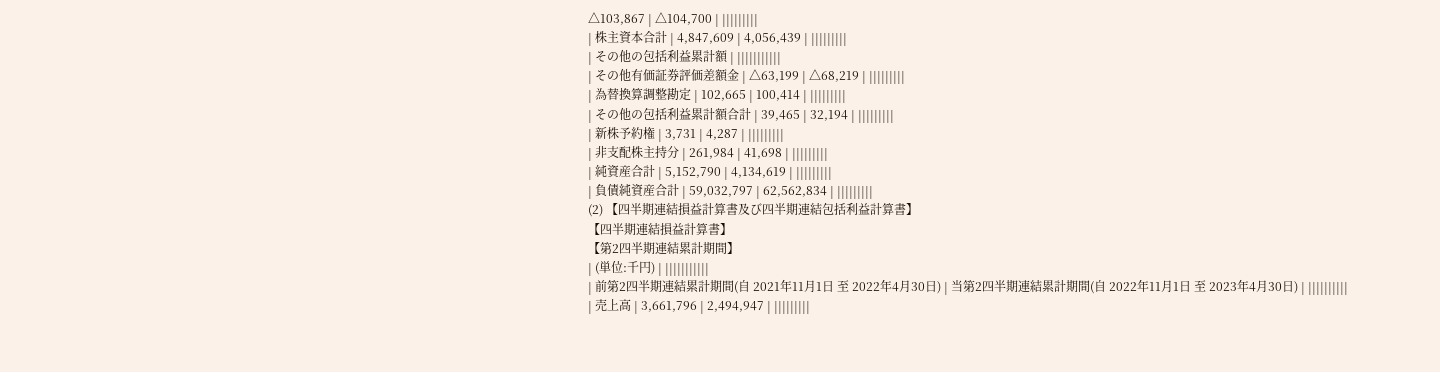△103,867 | △104,700 | |||||||||
| 株主資本合計 | 4,847,609 | 4,056,439 | |||||||||
| その他の包括利益累計額 | |||||||||||
| その他有価証券評価差額金 | △63,199 | △68,219 | |||||||||
| 為替換算調整勘定 | 102,665 | 100,414 | |||||||||
| その他の包括利益累計額合計 | 39,465 | 32,194 | |||||||||
| 新株予約権 | 3,731 | 4,287 | |||||||||
| 非支配株主持分 | 261,984 | 41,698 | |||||||||
| 純資産合計 | 5,152,790 | 4,134,619 | |||||||||
| 負債純資産合計 | 59,032,797 | 62,562,834 | |||||||||
(2) 【四半期連結損益計算書及び四半期連結包括利益計算書】
【四半期連結損益計算書】
【第2四半期連結累計期間】
| (単位:千円) | |||||||||||
| 前第2四半期連結累計期間(自 2021年11月1日 至 2022年4月30日) | 当第2四半期連結累計期間(自 2022年11月1日 至 2023年4月30日) | ||||||||||
| 売上高 | 3,661,796 | 2,494,947 | |||||||||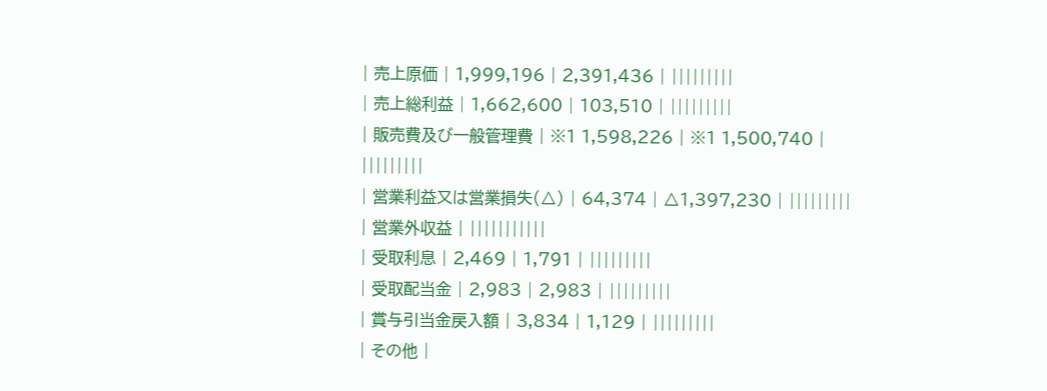| 売上原価 | 1,999,196 | 2,391,436 | |||||||||
| 売上総利益 | 1,662,600 | 103,510 | |||||||||
| 販売費及び一般管理費 | ※1 1,598,226 | ※1 1,500,740 | |||||||||
| 営業利益又は営業損失(△) | 64,374 | △1,397,230 | |||||||||
| 営業外収益 | |||||||||||
| 受取利息 | 2,469 | 1,791 | |||||||||
| 受取配当金 | 2,983 | 2,983 | |||||||||
| 賞与引当金戻入額 | 3,834 | 1,129 | |||||||||
| その他 |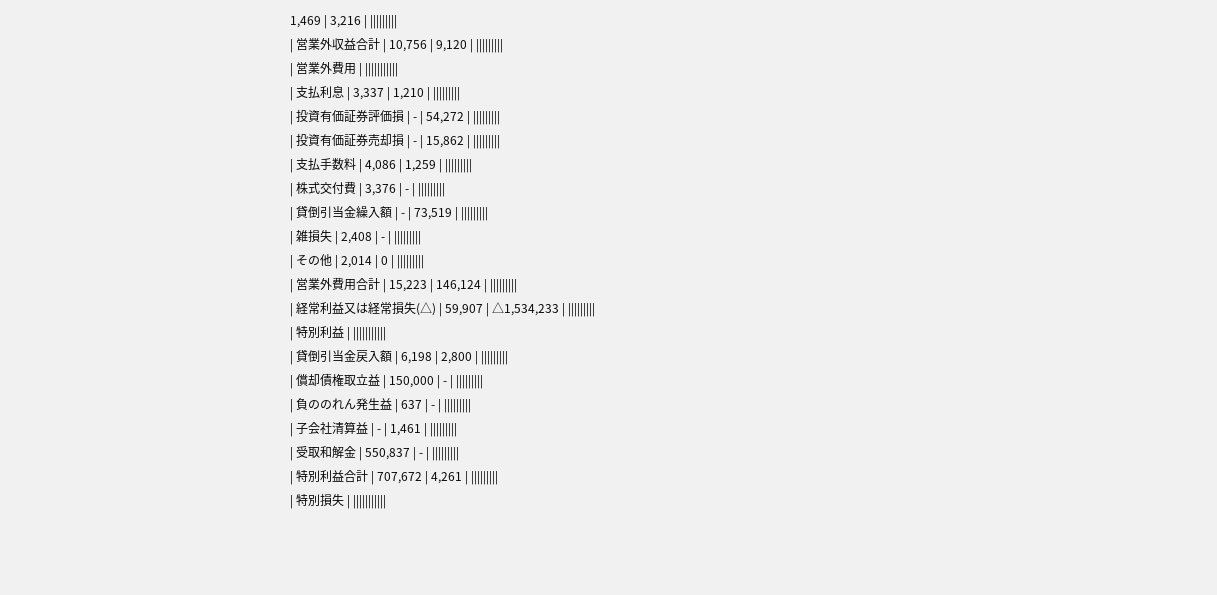1,469 | 3,216 | |||||||||
| 営業外収益合計 | 10,756 | 9,120 | |||||||||
| 営業外費用 | |||||||||||
| 支払利息 | 3,337 | 1,210 | |||||||||
| 投資有価証券評価損 | - | 54,272 | |||||||||
| 投資有価証券売却損 | - | 15,862 | |||||||||
| 支払手数料 | 4,086 | 1,259 | |||||||||
| 株式交付費 | 3,376 | - | |||||||||
| 貸倒引当金繰入額 | - | 73,519 | |||||||||
| 雑損失 | 2,408 | - | |||||||||
| その他 | 2,014 | 0 | |||||||||
| 営業外費用合計 | 15,223 | 146,124 | |||||||||
| 経常利益又は経常損失(△) | 59,907 | △1,534,233 | |||||||||
| 特別利益 | |||||||||||
| 貸倒引当金戻入額 | 6,198 | 2,800 | |||||||||
| 償却債権取立益 | 150,000 | - | |||||||||
| 負ののれん発生益 | 637 | - | |||||||||
| 子会社清算益 | - | 1,461 | |||||||||
| 受取和解金 | 550,837 | - | |||||||||
| 特別利益合計 | 707,672 | 4,261 | |||||||||
| 特別損失 | |||||||||||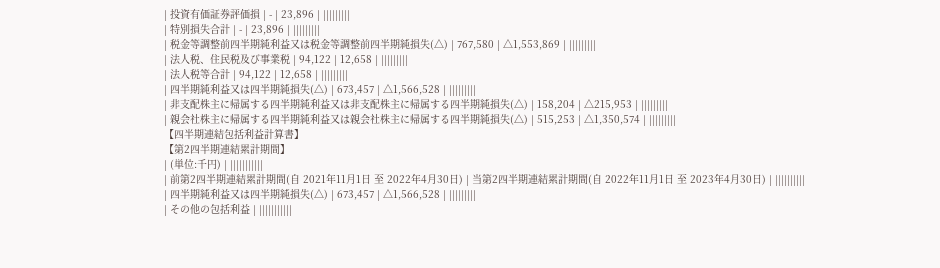| 投資有価証券評価損 | - | 23,896 | |||||||||
| 特別損失合計 | - | 23,896 | |||||||||
| 税金等調整前四半期純利益又は税金等調整前四半期純損失(△) | 767,580 | △1,553,869 | |||||||||
| 法人税、住民税及び事業税 | 94,122 | 12,658 | |||||||||
| 法人税等合計 | 94,122 | 12,658 | |||||||||
| 四半期純利益又は四半期純損失(△) | 673,457 | △1,566,528 | |||||||||
| 非支配株主に帰属する四半期純利益又は非支配株主に帰属する四半期純損失(△) | 158,204 | △215,953 | |||||||||
| 親会社株主に帰属する四半期純利益又は親会社株主に帰属する四半期純損失(△) | 515,253 | △1,350,574 | |||||||||
【四半期連結包括利益計算書】
【第2四半期連結累計期間】
| (単位:千円) | |||||||||||
| 前第2四半期連結累計期間(自 2021年11月1日 至 2022年4月30日) | 当第2四半期連結累計期間(自 2022年11月1日 至 2023年4月30日) | ||||||||||
| 四半期純利益又は四半期純損失(△) | 673,457 | △1,566,528 | |||||||||
| その他の包括利益 | |||||||||||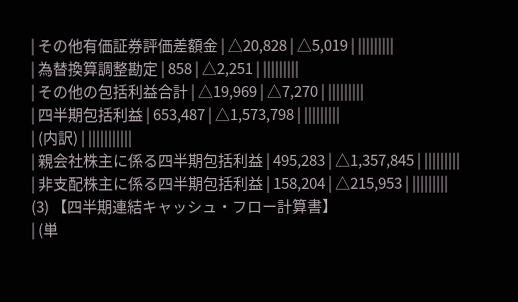| その他有価証券評価差額金 | △20,828 | △5,019 | |||||||||
| 為替換算調整勘定 | 858 | △2,251 | |||||||||
| その他の包括利益合計 | △19,969 | △7,270 | |||||||||
| 四半期包括利益 | 653,487 | △1,573,798 | |||||||||
| (内訳) | |||||||||||
| 親会社株主に係る四半期包括利益 | 495,283 | △1,357,845 | |||||||||
| 非支配株主に係る四半期包括利益 | 158,204 | △215,953 | |||||||||
(3) 【四半期連結キャッシュ・フロー計算書】
| (単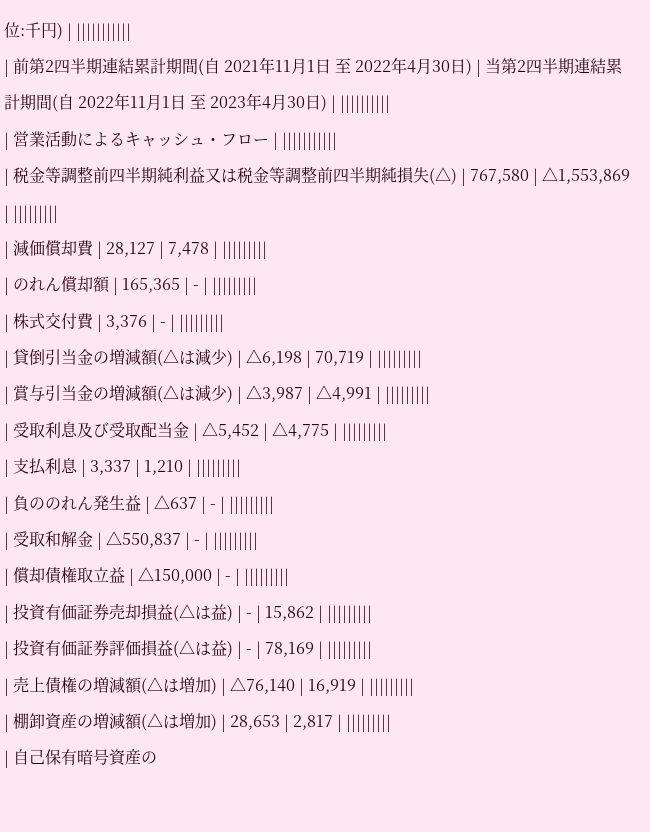位:千円) | |||||||||||
| 前第2四半期連結累計期間(自 2021年11月1日 至 2022年4月30日) | 当第2四半期連結累計期間(自 2022年11月1日 至 2023年4月30日) | ||||||||||
| 営業活動によるキャッシュ・フロー | |||||||||||
| 税金等調整前四半期純利益又は税金等調整前四半期純損失(△) | 767,580 | △1,553,869 | |||||||||
| 減価償却費 | 28,127 | 7,478 | |||||||||
| のれん償却額 | 165,365 | - | |||||||||
| 株式交付費 | 3,376 | - | |||||||||
| 貸倒引当金の増減額(△は減少) | △6,198 | 70,719 | |||||||||
| 賞与引当金の増減額(△は減少) | △3,987 | △4,991 | |||||||||
| 受取利息及び受取配当金 | △5,452 | △4,775 | |||||||||
| 支払利息 | 3,337 | 1,210 | |||||||||
| 負ののれん発生益 | △637 | - | |||||||||
| 受取和解金 | △550,837 | - | |||||||||
| 償却債権取立益 | △150,000 | - | |||||||||
| 投資有価証券売却損益(△は益) | - | 15,862 | |||||||||
| 投資有価証券評価損益(△は益) | - | 78,169 | |||||||||
| 売上債権の増減額(△は増加) | △76,140 | 16,919 | |||||||||
| 棚卸資産の増減額(△は増加) | 28,653 | 2,817 | |||||||||
| 自己保有暗号資産の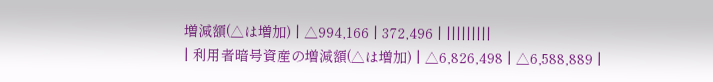増減額(△は増加) | △994,166 | 372,496 | |||||||||
| 利用者暗号資産の増減額(△は増加) | △6,826,498 | △6,588,889 |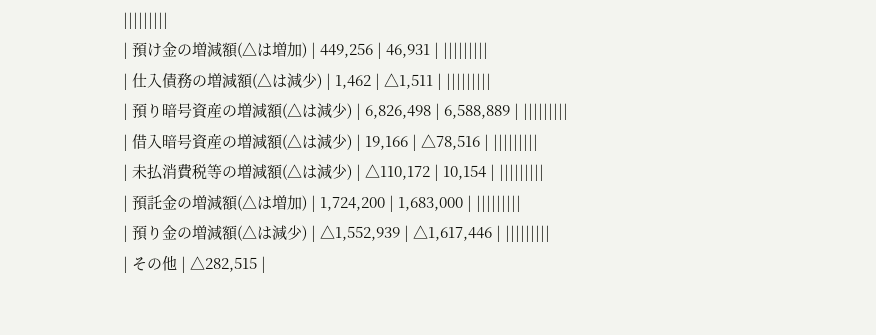|||||||||
| 預け金の増減額(△は増加) | 449,256 | 46,931 | |||||||||
| 仕入債務の増減額(△は減少) | 1,462 | △1,511 | |||||||||
| 預り暗号資産の増減額(△は減少) | 6,826,498 | 6,588,889 | |||||||||
| 借入暗号資産の増減額(△は減少) | 19,166 | △78,516 | |||||||||
| 未払消費税等の増減額(△は減少) | △110,172 | 10,154 | |||||||||
| 預託金の増減額(△は増加) | 1,724,200 | 1,683,000 | |||||||||
| 預り金の増減額(△は減少) | △1,552,939 | △1,617,446 | |||||||||
| その他 | △282,515 |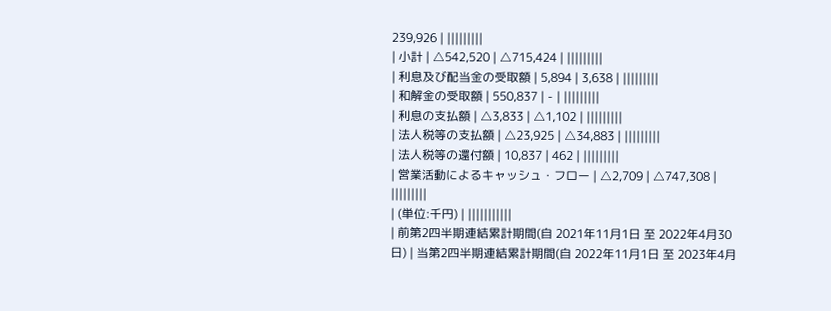239,926 | |||||||||
| 小計 | △542,520 | △715,424 | |||||||||
| 利息及び配当金の受取額 | 5,894 | 3,638 | |||||||||
| 和解金の受取額 | 550,837 | - | |||||||||
| 利息の支払額 | △3,833 | △1,102 | |||||||||
| 法人税等の支払額 | △23,925 | △34,883 | |||||||||
| 法人税等の還付額 | 10,837 | 462 | |||||||||
| 営業活動によるキャッシュ・フロー | △2,709 | △747,308 | |||||||||
| (単位:千円) | |||||||||||
| 前第2四半期連結累計期間(自 2021年11月1日 至 2022年4月30日) | 当第2四半期連結累計期間(自 2022年11月1日 至 2023年4月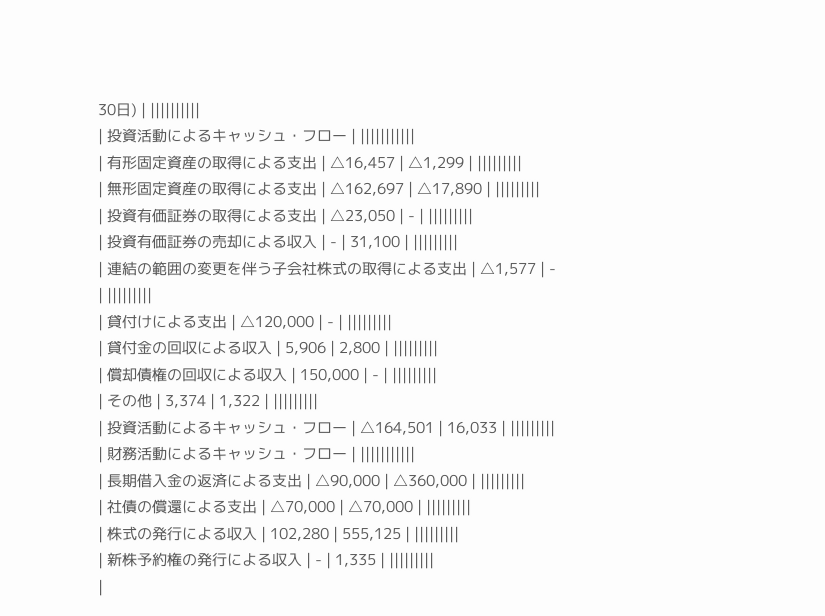30日) | ||||||||||
| 投資活動によるキャッシュ・フロー | |||||||||||
| 有形固定資産の取得による支出 | △16,457 | △1,299 | |||||||||
| 無形固定資産の取得による支出 | △162,697 | △17,890 | |||||||||
| 投資有価証券の取得による支出 | △23,050 | - | |||||||||
| 投資有価証券の売却による収入 | - | 31,100 | |||||||||
| 連結の範囲の変更を伴う子会社株式の取得による支出 | △1,577 | - | |||||||||
| 貸付けによる支出 | △120,000 | - | |||||||||
| 貸付金の回収による収入 | 5,906 | 2,800 | |||||||||
| 償却債権の回収による収入 | 150,000 | - | |||||||||
| その他 | 3,374 | 1,322 | |||||||||
| 投資活動によるキャッシュ・フロー | △164,501 | 16,033 | |||||||||
| 財務活動によるキャッシュ・フロー | |||||||||||
| 長期借入金の返済による支出 | △90,000 | △360,000 | |||||||||
| 社債の償還による支出 | △70,000 | △70,000 | |||||||||
| 株式の発行による収入 | 102,280 | 555,125 | |||||||||
| 新株予約権の発行による収入 | - | 1,335 | |||||||||
|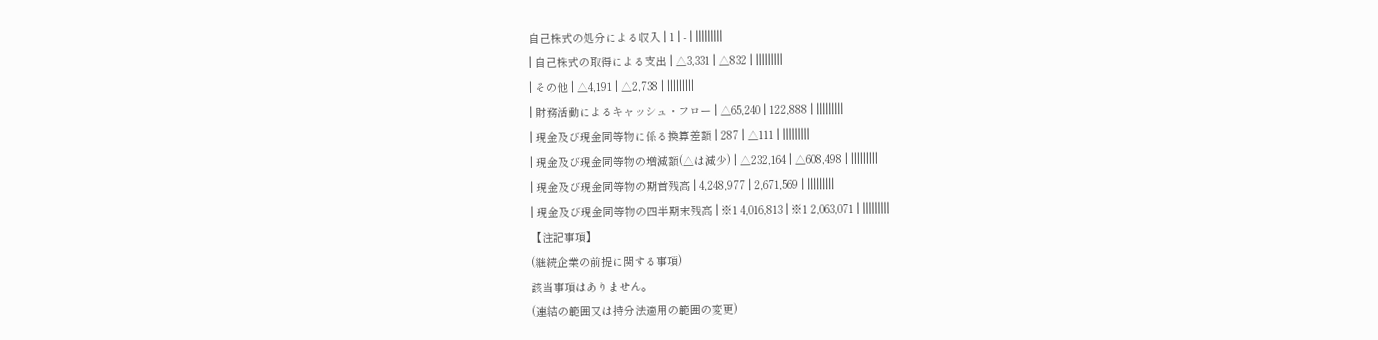自己株式の処分による収入 | 1 | - | |||||||||
| 自己株式の取得による支出 | △3,331 | △832 | |||||||||
| その他 | △4,191 | △2,738 | |||||||||
| 財務活動によるキャッシュ・フロー | △65,240 | 122,888 | |||||||||
| 現金及び現金同等物に係る換算差額 | 287 | △111 | |||||||||
| 現金及び現金同等物の増減額(△は減少) | △232,164 | △608,498 | |||||||||
| 現金及び現金同等物の期首残高 | 4,248,977 | 2,671,569 | |||||||||
| 現金及び現金同等物の四半期末残高 | ※1 4,016,813 | ※1 2,063,071 | |||||||||
【注記事項】
(継続企業の前提に関する事項)
該当事項はありません。
(連結の範囲又は持分法適用の範囲の変更)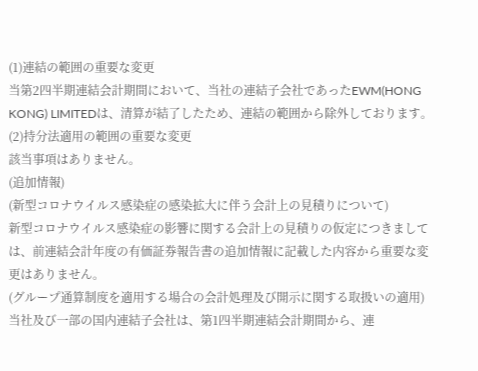(1)連結の範囲の重要な変更
当第2四半期連結会計期間において、当社の連結子会社であったEWM(HONG KONG) LIMITEDは、清算が結了したため、連結の範囲から除外しております。
(2)持分法適用の範囲の重要な変更
該当事項はありません。
(追加情報)
(新型コロナウイルス感染症の感染拡大に伴う会計上の見積りについて)
新型コロナウイルス感染症の影響に関する会計上の見積りの仮定につきましては、前連結会計年度の有価証券報告書の追加情報に記載した内容から重要な変更はありません。
(グループ通算制度を適用する場合の会計処理及び開示に関する取扱いの適用)
当社及び一部の国内連結子会社は、第1四半期連結会計期間から、連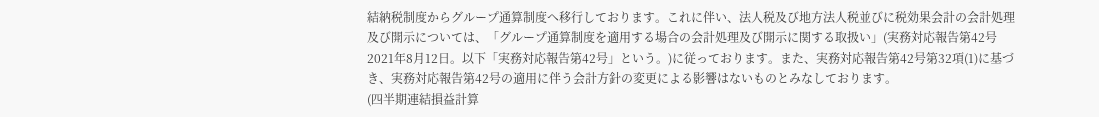結納税制度からグループ通算制度へ移行しております。これに伴い、法人税及び地方法人税並びに税効果会計の会計処理及び開示については、「グループ通算制度を適用する場合の会計処理及び開示に関する取扱い」(実務対応報告第42号 2021年8月12日。以下「実務対応報告第42号」という。)に従っております。また、実務対応報告第42号第32項(1)に基づき、実務対応報告第42号の適用に伴う会計方針の変更による影響はないものとみなしております。
(四半期連結損益計算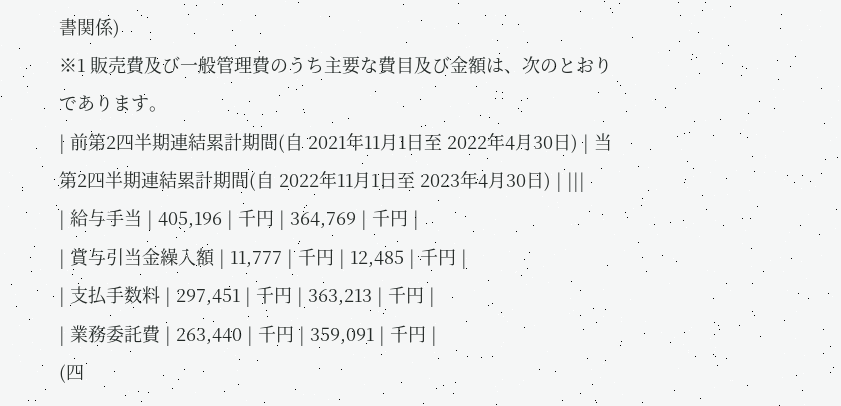書関係)
※1 販売費及び一般管理費のうち主要な費目及び金額は、次のとおりであります。
| 前第2四半期連結累計期間(自 2021年11月1日至 2022年4月30日) | 当第2四半期連結累計期間(自 2022年11月1日至 2023年4月30日) | |||
| 給与手当 | 405,196 | 千円 | 364,769 | 千円 |
| 賞与引当金繰入額 | 11,777 | 千円 | 12,485 | 千円 |
| 支払手数料 | 297,451 | 千円 | 363,213 | 千円 |
| 業務委託費 | 263,440 | 千円 | 359,091 | 千円 |
(四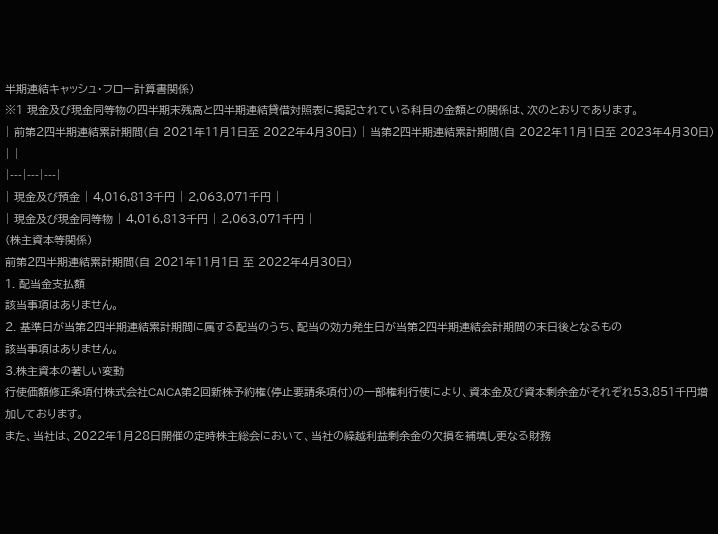半期連結キャッシュ・フロー計算書関係)
※1 現金及び現金同等物の四半期末残高と四半期連結貸借対照表に掲記されている科目の金額との関係は、次のとおりであります。
| 前第2四半期連結累計期間(自 2021年11月1日至 2022年4月30日) | 当第2四半期連結累計期間(自 2022年11月1日至 2023年4月30日) | |
|---|---|---|
| 現金及び預金 | 4,016,813千円 | 2,063,071千円 |
| 現金及び現金同等物 | 4,016,813千円 | 2,063,071千円 |
(株主資本等関係)
前第2四半期連結累計期間(自 2021年11月1日 至 2022年4月30日)
1. 配当金支払額
該当事項はありません。
2. 基準日が当第2四半期連結累計期間に属する配当のうち、配当の効力発生日が当第2四半期連結会計期間の末日後となるもの
該当事項はありません。
3.株主資本の著しい変動
行使価額修正条項付株式会社CAICA第2回新株予約権(停止要請条項付)の一部権利行使により、資本金及び資本剰余金がそれぞれ53,851千円増加しております。
また、当社は、2022年1月28日開催の定時株主総会において、当社の繰越利益剰余金の欠損を補填し更なる財務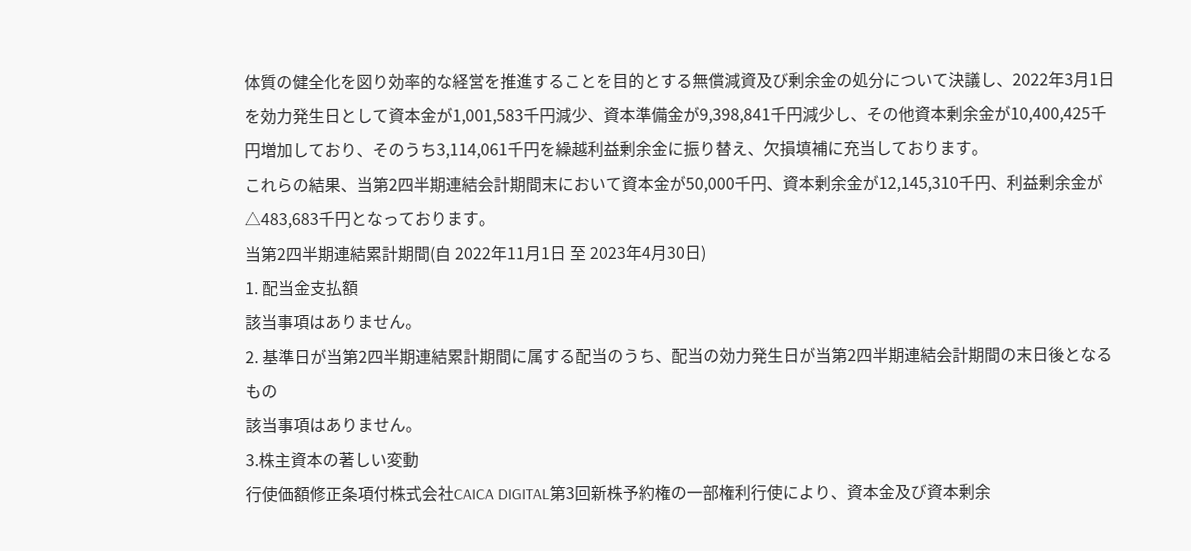体質の健全化を図り効率的な経営を推進することを目的とする無償減資及び剰余金の処分について決議し、2022年3月1日を効力発生日として資本金が1,001,583千円減少、資本準備金が9,398,841千円減少し、その他資本剰余金が10,400,425千円増加しており、そのうち3,114,061千円を繰越利益剰余金に振り替え、欠損填補に充当しております。
これらの結果、当第2四半期連結会計期間末において資本金が50,000千円、資本剰余金が12,145,310千円、利益剰余金が△483,683千円となっております。
当第2四半期連結累計期間(自 2022年11月1日 至 2023年4月30日)
1. 配当金支払額
該当事項はありません。
2. 基準日が当第2四半期連結累計期間に属する配当のうち、配当の効力発生日が当第2四半期連結会計期間の末日後となるもの
該当事項はありません。
3.株主資本の著しい変動
行使価額修正条項付株式会社CAICA DIGITAL第3回新株予約権の一部権利行使により、資本金及び資本剰余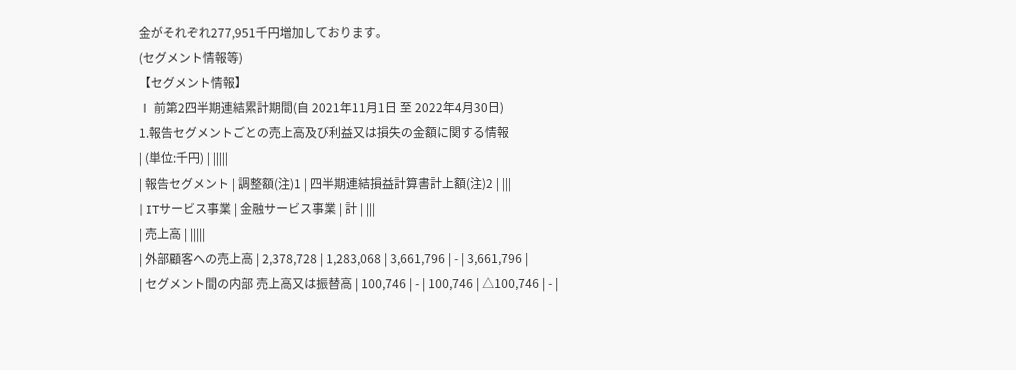金がそれぞれ277,951千円増加しております。
(セグメント情報等)
【セグメント情報】
Ⅰ 前第2四半期連結累計期間(自 2021年11月1日 至 2022年4月30日)
1.報告セグメントごとの売上高及び利益又は損失の金額に関する情報
| (単位:千円) | |||||
| 報告セグメント | 調整額(注)1 | 四半期連結損益計算書計上額(注)2 | |||
| ITサービス事業 | 金融サービス事業 | 計 | |||
| 売上高 | |||||
| 外部顧客への売上高 | 2,378,728 | 1,283,068 | 3,661,796 | - | 3,661,796 |
| セグメント間の内部 売上高又は振替高 | 100,746 | - | 100,746 | △100,746 | - |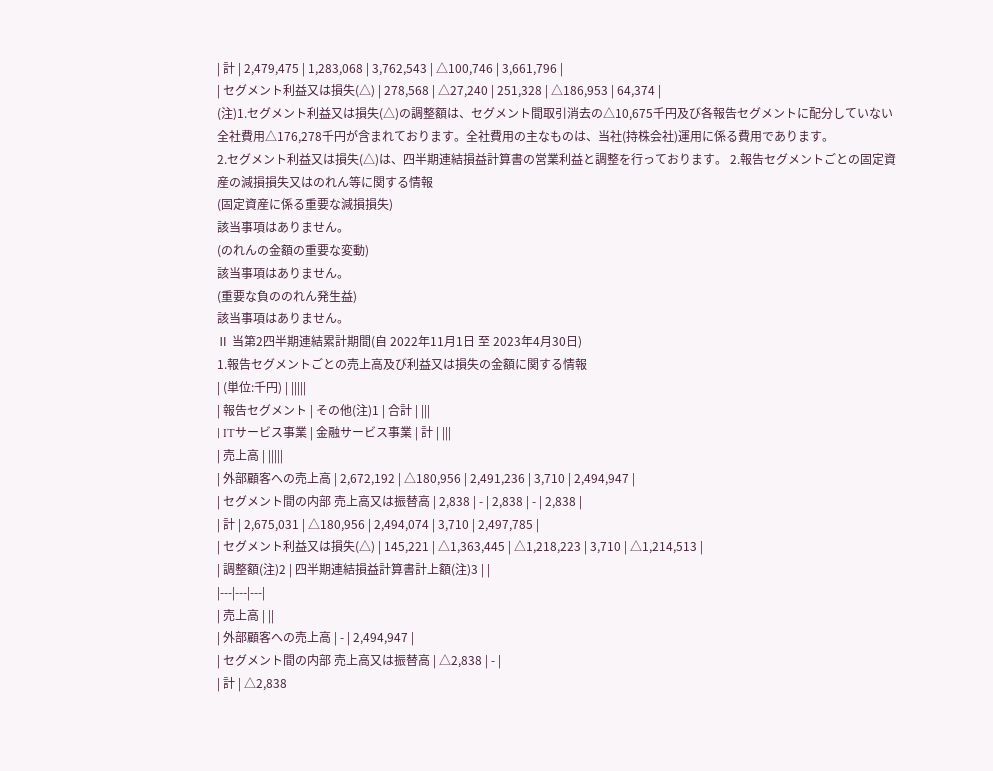| 計 | 2,479,475 | 1,283,068 | 3,762,543 | △100,746 | 3,661,796 |
| セグメント利益又は損失(△) | 278,568 | △27,240 | 251,328 | △186,953 | 64,374 |
(注)1.セグメント利益又は損失(△)の調整額は、セグメント間取引消去の△10,675千円及び各報告セグメントに配分していない全社費用△176,278千円が含まれております。全社費用の主なものは、当社(持株会社)運用に係る費用であります。
2.セグメント利益又は損失(△)は、四半期連結損益計算書の営業利益と調整を行っております。 2.報告セグメントごとの固定資産の減損損失又はのれん等に関する情報
(固定資産に係る重要な減損損失)
該当事項はありません。
(のれんの金額の重要な変動)
該当事項はありません。
(重要な負ののれん発生益)
該当事項はありません。
Ⅱ 当第2四半期連結累計期間(自 2022年11月1日 至 2023年4月30日)
1.報告セグメントごとの売上高及び利益又は損失の金額に関する情報
| (単位:千円) | |||||
| 報告セグメント | その他(注)1 | 合計 | |||
| ITサービス事業 | 金融サービス事業 | 計 | |||
| 売上高 | |||||
| 外部顧客への売上高 | 2,672,192 | △180,956 | 2,491,236 | 3,710 | 2,494,947 |
| セグメント間の内部 売上高又は振替高 | 2,838 | - | 2,838 | - | 2,838 |
| 計 | 2,675,031 | △180,956 | 2,494,074 | 3,710 | 2,497,785 |
| セグメント利益又は損失(△) | 145,221 | △1,363,445 | △1,218,223 | 3,710 | △1,214,513 |
| 調整額(注)2 | 四半期連結損益計算書計上額(注)3 | |
|---|---|---|
| 売上高 | ||
| 外部顧客への売上高 | - | 2,494,947 |
| セグメント間の内部 売上高又は振替高 | △2,838 | - |
| 計 | △2,838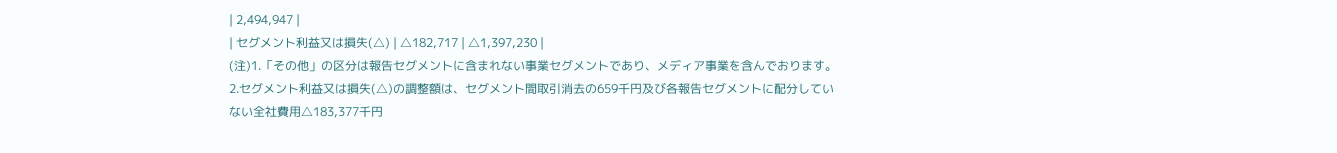| 2,494,947 |
| セグメント利益又は損失(△) | △182,717 | △1,397,230 |
(注)1.「その他」の区分は報告セグメントに含まれない事業セグメントであり、メディア事業を含んでおります。
2.セグメント利益又は損失(△)の調整額は、セグメント間取引消去の659千円及び各報告セグメントに配分していない全社費用△183,377千円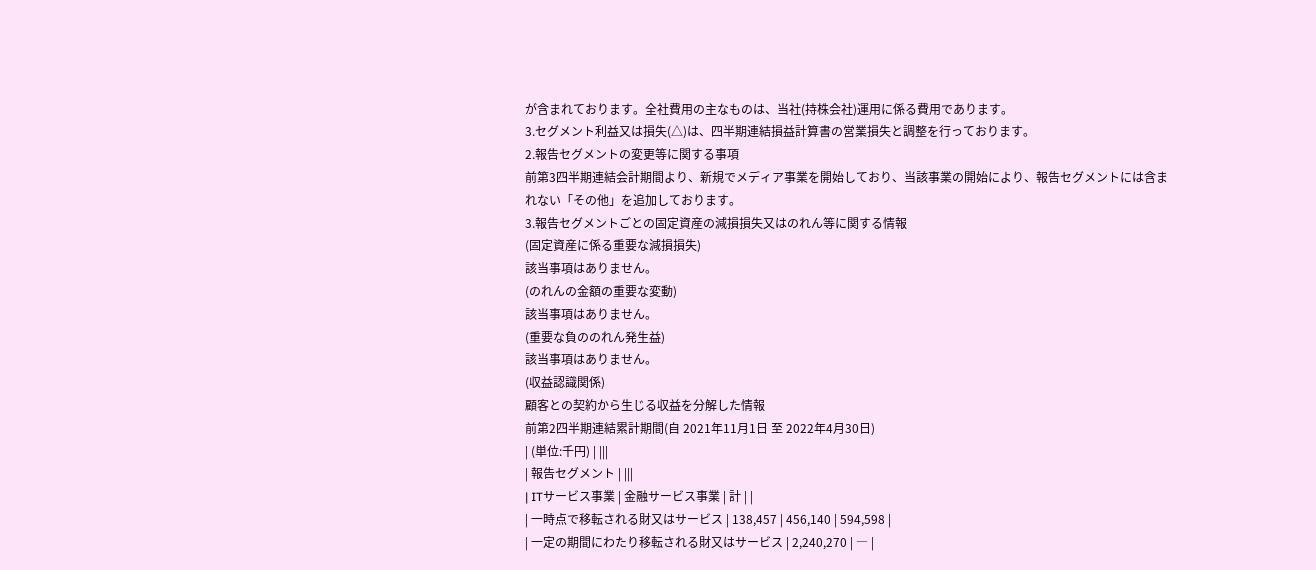が含まれております。全社費用の主なものは、当社(持株会社)運用に係る費用であります。
3.セグメント利益又は損失(△)は、四半期連結損益計算書の営業損失と調整を行っております。
2.報告セグメントの変更等に関する事項
前第3四半期連結会計期間より、新規でメディア事業を開始しており、当該事業の開始により、報告セグメントには含まれない「その他」を追加しております。
3.報告セグメントごとの固定資産の減損損失又はのれん等に関する情報
(固定資産に係る重要な減損損失)
該当事項はありません。
(のれんの金額の重要な変動)
該当事項はありません。
(重要な負ののれん発生益)
該当事項はありません。
(収益認識関係)
顧客との契約から生じる収益を分解した情報
前第2四半期連結累計期間(自 2021年11月1日 至 2022年4月30日)
| (単位:千円) | |||
| 報告セグメント | |||
| ITサービス事業 | 金融サービス事業 | 計 | |
| 一時点で移転される財又はサービス | 138,457 | 456,140 | 594,598 |
| 一定の期間にわたり移転される財又はサービス | 2,240,270 | ― |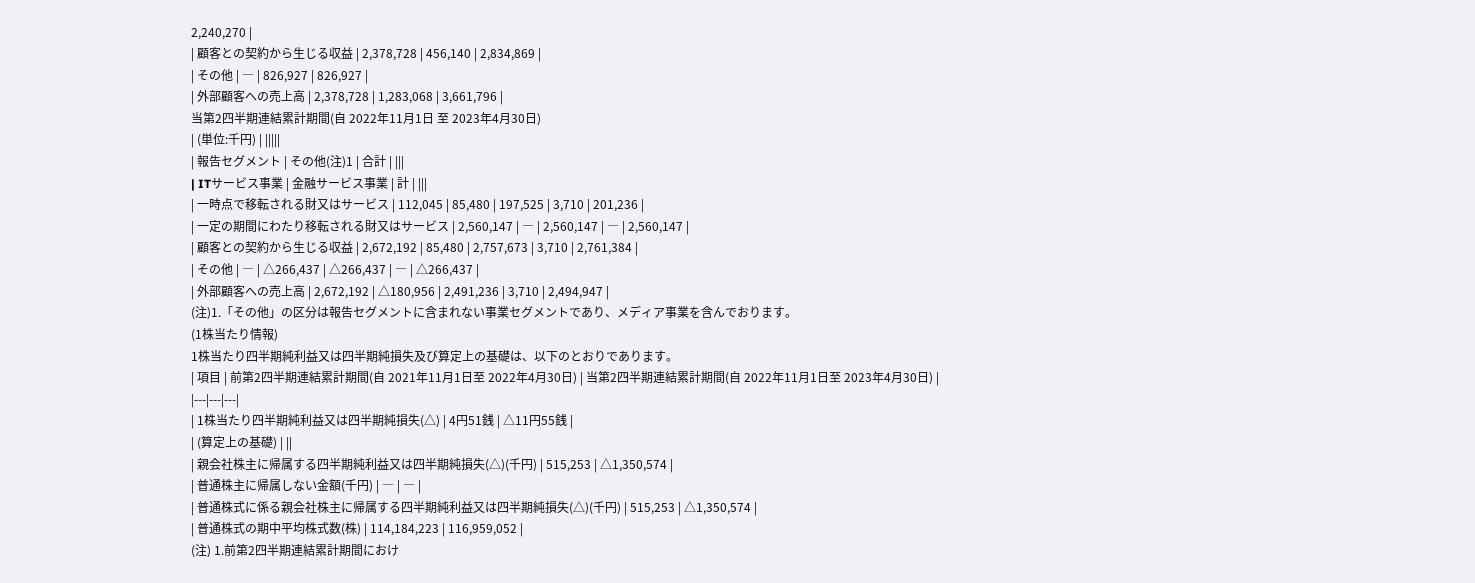2,240,270 |
| 顧客との契約から生じる収益 | 2,378,728 | 456,140 | 2,834,869 |
| その他 | ― | 826,927 | 826,927 |
| 外部顧客への売上高 | 2,378,728 | 1,283,068 | 3,661,796 |
当第2四半期連結累計期間(自 2022年11月1日 至 2023年4月30日)
| (単位:千円) | |||||
| 報告セグメント | その他(注)1 | 合計 | |||
| ITサービス事業 | 金融サービス事業 | 計 | |||
| 一時点で移転される財又はサービス | 112,045 | 85,480 | 197,525 | 3,710 | 201,236 |
| 一定の期間にわたり移転される財又はサービス | 2,560,147 | ― | 2,560,147 | ― | 2,560,147 |
| 顧客との契約から生じる収益 | 2,672,192 | 85,480 | 2,757,673 | 3,710 | 2,761,384 |
| その他 | ― | △266,437 | △266,437 | ― | △266,437 |
| 外部顧客への売上高 | 2,672,192 | △180,956 | 2,491,236 | 3,710 | 2,494,947 |
(注)1.「その他」の区分は報告セグメントに含まれない事業セグメントであり、メディア事業を含んでおります。
(1株当たり情報)
1株当たり四半期純利益又は四半期純損失及び算定上の基礎は、以下のとおりであります。
| 項目 | 前第2四半期連結累計期間(自 2021年11月1日至 2022年4月30日) | 当第2四半期連結累計期間(自 2022年11月1日至 2023年4月30日) |
|---|---|---|
| 1株当たり四半期純利益又は四半期純損失(△) | 4円51銭 | △11円55銭 |
| (算定上の基礎) | ||
| 親会社株主に帰属する四半期純利益又は四半期純損失(△)(千円) | 515,253 | △1,350,574 |
| 普通株主に帰属しない金額(千円) | ― | ― |
| 普通株式に係る親会社株主に帰属する四半期純利益又は四半期純損失(△)(千円) | 515,253 | △1,350,574 |
| 普通株式の期中平均株式数(株) | 114,184,223 | 116,959,052 |
(注) 1.前第2四半期連結累計期間におけ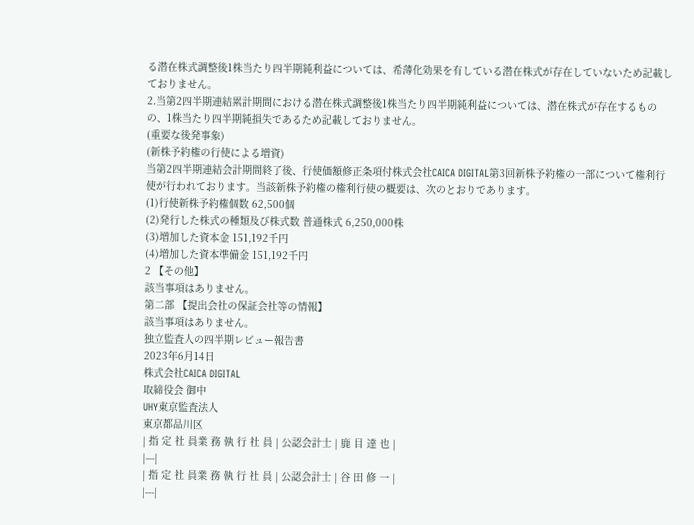る潜在株式調整後1株当たり四半期純利益については、希薄化効果を有している潜在株式が存在していないため記載しておりません。
2.当第2四半期連結累計期間における潜在株式調整後1株当たり四半期純利益については、潜在株式が存在するものの、1株当たり四半期純損失であるため記載しておりません。
(重要な後発事象)
(新株予約権の行使による増資)
当第2四半期連結会計期間終了後、行使価額修正条項付株式会社CAICA DIGITAL第3回新株予約権の一部について権利行使が行われております。当該新株予約権の権利行使の概要は、次のとおりであります。
(1)行使新株予約権個数 62,500個
(2)発行した株式の種類及び株式数 普通株式 6,250,000株
(3)増加した資本金 151,192千円
(4)増加した資本準備金 151,192千円
2 【その他】
該当事項はありません。
第二部 【提出会社の保証会社等の情報】
該当事項はありません。
独立監査人の四半期レビュー報告書
2023年6月14日
株式会社CAICA DIGITAL
取締役会 御中
UHY東京監査法人
東京都品川区
| 指 定 社 員業 務 執 行 社 員 | 公認会計士 | 鹿 目 達 也 |
|---|
| 指 定 社 員業 務 執 行 社 員 | 公認会計士 | 谷 田 修 一 |
|---|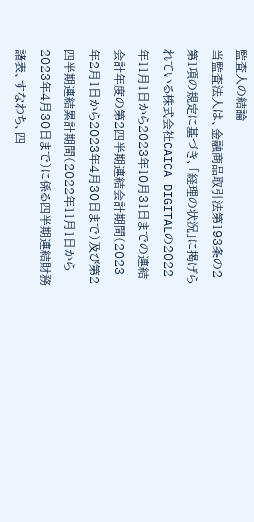監査人の結論
当監査法人は、金融商品取引法第193条の2第1項の規定に基づき、「経理の状況」に掲げられている株式会社CAICA DIGITALの2022年11月1日から2023年10月31日までの連結会計年度の第2四半期連結会計期間(2023年2月1日から2023年4月30日まで)及び第2四半期連結累計期間(2022年11月1日から2023年4月30日まで)に係る四半期連結財務諸表、すなわち、四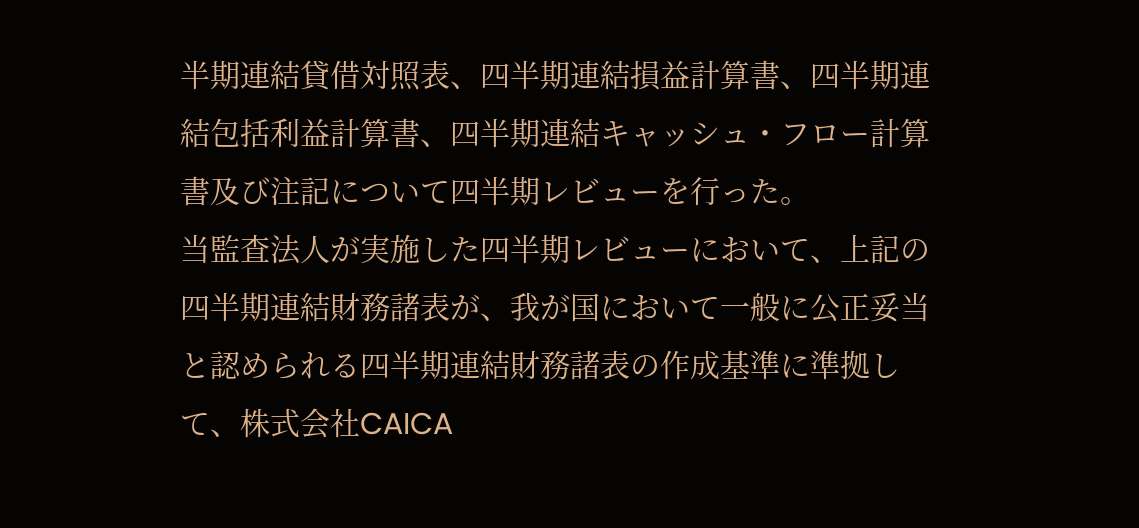半期連結貸借対照表、四半期連結損益計算書、四半期連結包括利益計算書、四半期連結キャッシュ・フロー計算書及び注記について四半期レビューを行った。
当監査法人が実施した四半期レビューにおいて、上記の四半期連結財務諸表が、我が国において一般に公正妥当と認められる四半期連結財務諸表の作成基準に準拠して、株式会社CAICA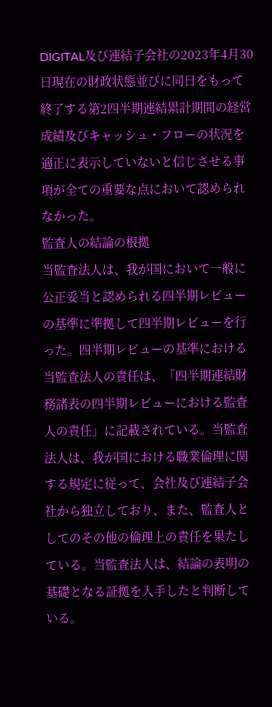DIGITAL及び連結子会社の2023年4月30日現在の財政状態並びに同日をもって終了する第2四半期連結累計期間の経営成績及びキャッシュ・フローの状況を適正に表示していないと信じさせる事項が全ての重要な点において認められなかった。
監査人の結論の根拠
当監査法人は、我が国において一般に公正妥当と認められる四半期レビューの基準に準拠して四半期レビューを行った。四半期レビューの基準における当監査法人の責任は、「四半期連結財務諸表の四半期レビューにおける監査人の責任」に記載されている。当監査法人は、我が国における職業倫理に関する規定に従って、会社及び連結子会社から独立しており、また、監査人としてのその他の倫理上の責任を果たしている。当監査法人は、結論の表明の基礎となる証拠を入手したと判断している。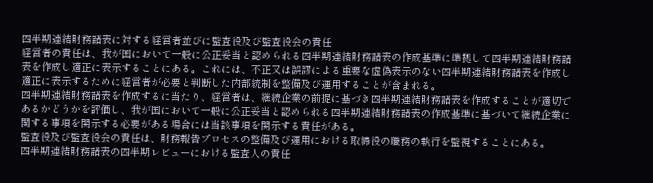四半期連結財務諸表に対する経営者並びに監査役及び監査役会の責任
経営者の責任は、我が国において一般に公正妥当と認められる四半期連結財務諸表の作成基準に準拠して四半期連結財務諸表を作成し適正に表示することにある。これには、不正又は誤謬による重要な虚偽表示のない四半期連結財務諸表を作成し適正に表示するために経営者が必要と判断した内部統制を整備及び運用することが含まれる。
四半期連結財務諸表を作成するに当たり、経営者は、継続企業の前提に基づき四半期連結財務諸表を作成することが適切であるかどうかを評価し、我が国において一般に公正妥当と認められる四半期連結財務諸表の作成基準に基づいて継続企業に関する事項を開示する必要がある場合には当該事項を開示する責任がある。
監査役及び監査役会の責任は、財務報告プロセスの整備及び運用における取締役の職務の執行を監視することにある。
四半期連結財務諸表の四半期レビューにおける監査人の責任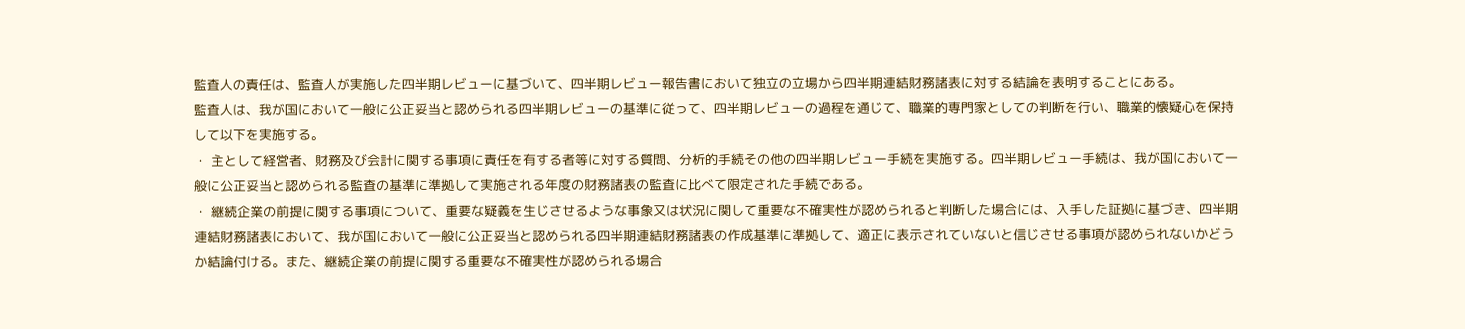監査人の責任は、監査人が実施した四半期レビューに基づいて、四半期レビュー報告書において独立の立場から四半期連結財務諸表に対する結論を表明することにある。
監査人は、我が国において一般に公正妥当と認められる四半期レビューの基準に従って、四半期レビューの過程を通じて、職業的専門家としての判断を行い、職業的懐疑心を保持して以下を実施する。
・ 主として経営者、財務及び会計に関する事項に責任を有する者等に対する質問、分析的手続その他の四半期レビュー手続を実施する。四半期レビュー手続は、我が国において一般に公正妥当と認められる監査の基準に準拠して実施される年度の財務諸表の監査に比べて限定された手続である。
・ 継続企業の前提に関する事項について、重要な疑義を生じさせるような事象又は状況に関して重要な不確実性が認められると判断した場合には、入手した証拠に基づき、四半期連結財務諸表において、我が国において一般に公正妥当と認められる四半期連結財務諸表の作成基準に準拠して、適正に表示されていないと信じさせる事項が認められないかどうか結論付ける。また、継続企業の前提に関する重要な不確実性が認められる場合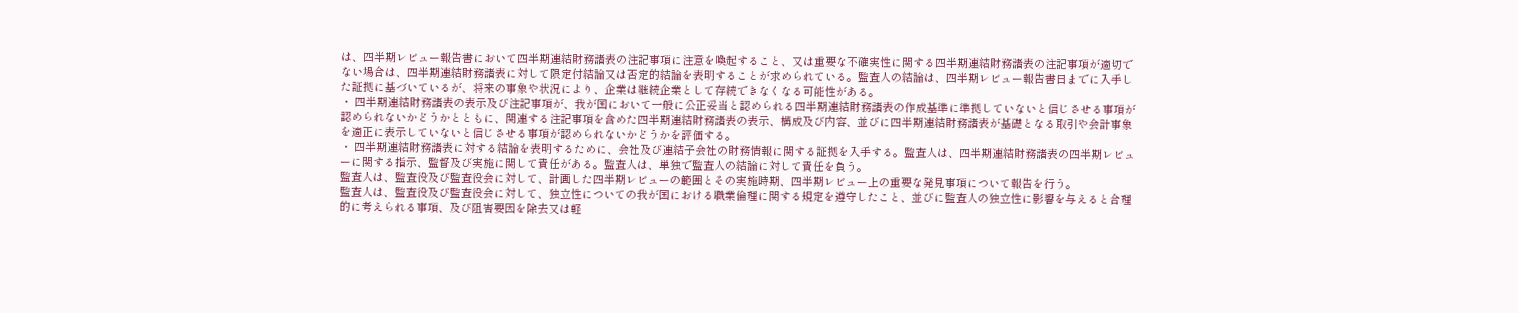は、四半期レビュー報告書において四半期連結財務諸表の注記事項に注意を喚起すること、又は重要な不確実性に関する四半期連結財務諸表の注記事項が適切でない場合は、四半期連結財務諸表に対して限定付結論又は否定的結論を表明することが求められている。監査人の結論は、四半期レビュー報告書日までに入手した証拠に基づいているが、将来の事象や状況により、企業は継続企業として存続できなくなる可能性がある。
・ 四半期連結財務諸表の表示及び注記事項が、我が国において一般に公正妥当と認められる四半期連結財務諸表の作成基準に準拠していないと信じさせる事項が認められないかどうかとともに、関連する注記事項を含めた四半期連結財務諸表の表示、構成及び内容、並びに四半期連結財務諸表が基礎となる取引や会計事象を適正に表示していないと信じさせる事項が認められないかどうかを評価する。
・ 四半期連結財務諸表に対する結論を表明するために、会社及び連結子会社の財務情報に関する証拠を入手する。監査人は、四半期連結財務諸表の四半期レビューに関する指示、監督及び実施に関して責任がある。監査人は、単独で監査人の結論に対して責任を負う。
監査人は、監査役及び監査役会に対して、計画した四半期レビューの範囲とその実施時期、四半期レビュー上の重要な発見事項について報告を行う。
監査人は、監査役及び監査役会に対して、独立性についての我が国における職業倫理に関する規定を遵守したこと、並びに監査人の独立性に影響を与えると合理的に考えられる事項、及び阻害要因を除去又は軽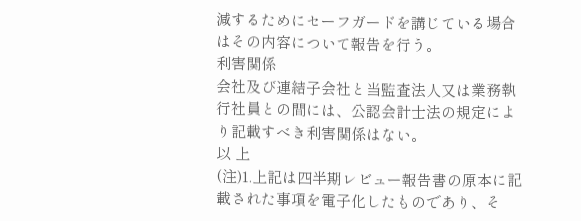減するためにセーフガードを講じている場合はその内容について報告を行う。
利害関係
会社及び連結子会社と当監査法人又は業務執行社員との間には、公認会計士法の規定により記載すべき利害関係はない。
以 上
(注)1.上記は四半期レビュー報告書の原本に記載された事項を電子化したものであり、そ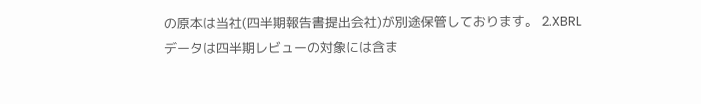の原本は当社(四半期報告書提出会社)が別途保管しております。 2.XBRLデータは四半期レビューの対象には含ま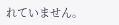れていません。